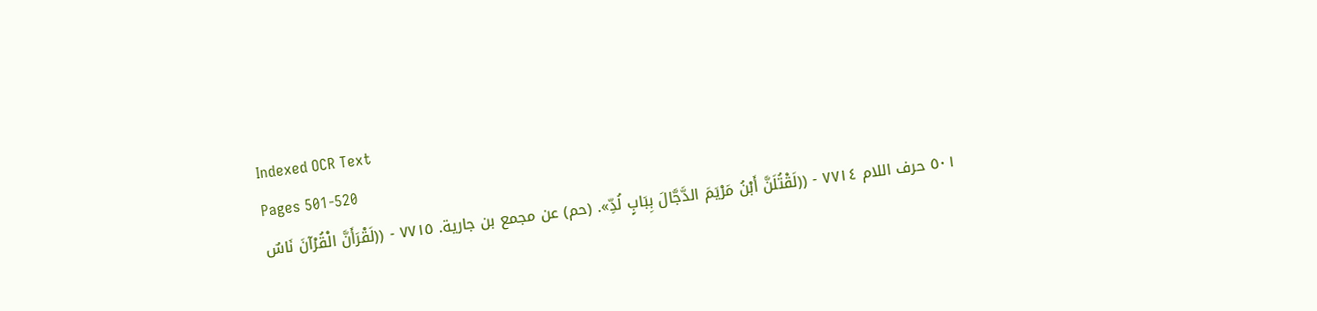Indexed OCR Text
Pages 501-520
٥٠١ حرف اللام ٧٧١٤ - ((لَقْتُلَنَّ أَبْنُ مَرْيَمَ الدَّجَّالَ بِبَابٍ لُدِّ». (حم) عن مجمع بن جارية. ٧٧١٥ - ((لَقْرَأَنَّ الْقُرْآنَ نَاسٌ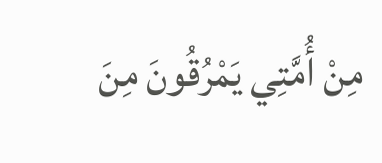مِنْ أُمَّتِي يَمْرُقُونَ مِنَ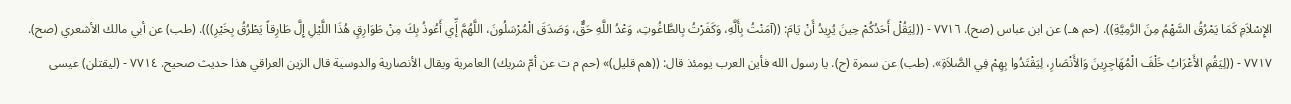الإِسْلاَمِ كَمَا يَمْرُقُ السَّهْمُ مِنَ الرَّمِيَّةِ)). (حم هـ) عن ابن عباس (صح). ٧٧١٦ - ((لِيَقُلْ أَحَدُكُمْ حِينَ يُرِيدُ أَنْ يَامَ: ((آمَنْتُ بِأَلَّهِ، وَكَفَرْتُ بِالطَّاغُوتِ، وَعْدُ اللَّهِ حَقٌّ، وَصَدَقَ الْمُرْسَلُونَ، اللَّهُمَّ إِّي أَعُوذُ بِكَ مِنْ طَوَارِقٍ هُذَا اللَّيْلِ إِلَّ طَارِقاً يَطْرُقُ بِخَيْرِ))). (طب) عن أبي مالك الأشعري (صح). ٧٧١٧ - ((لِيَقُمِ الأَعْرَابُ خَلْفَ الْمُهَاجِرِينَ وَالأَنْصَارِ، لِيَقْتَدُوا بِهِمْ فِي الصَّلاَةِ». (طب) عن سمرة (ح). يا رسول الله فأين العرب يومئذ قال: ((هم قليل)» (حم م ت عن أمّ شريك) العامرية ويقال الأنصارية والدوسية قال الزين العراقي هذا حديث صحيح. ٧٧١٤ - (ليقتلن) عيسى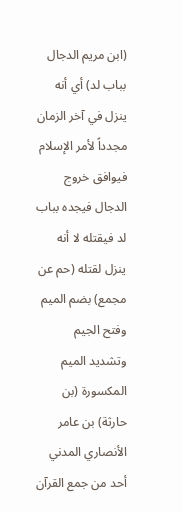(ابن مريم الدجال بباب لد) أي أنه ينزل في آخر الزمان مجدداً لأمر الإسلام فيوافق خروج الدجال فيجده بباب لد فيقتله لا أنه ينزل لقتله (حم عن مجمع) بضم الميم وفتح الجيم وتشديد الميم المكسورة (بن حارثة) بن عامر الأنصاري المدني أحد من جمع القرآن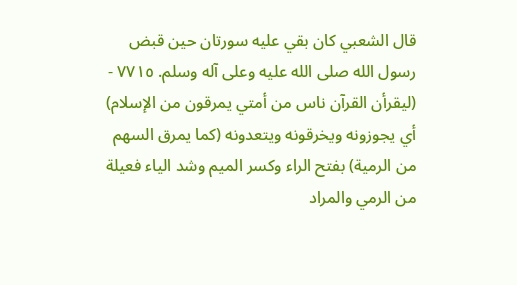قال الشعبي کان بقي علیه سورتان حین قبض رسول الله صلى الله عليه وعلى آله وسلم. ٧٧١٥ - (ليقرأن القرآن ناس من أمتي يمرقون من الإسلام) أي يجوزونه ويخرقونه ويتعدونه (كما يمرق السهم من الرمية) بفتح الراء وكسر الميم وشد الياء فعيلة من الرمي والمراد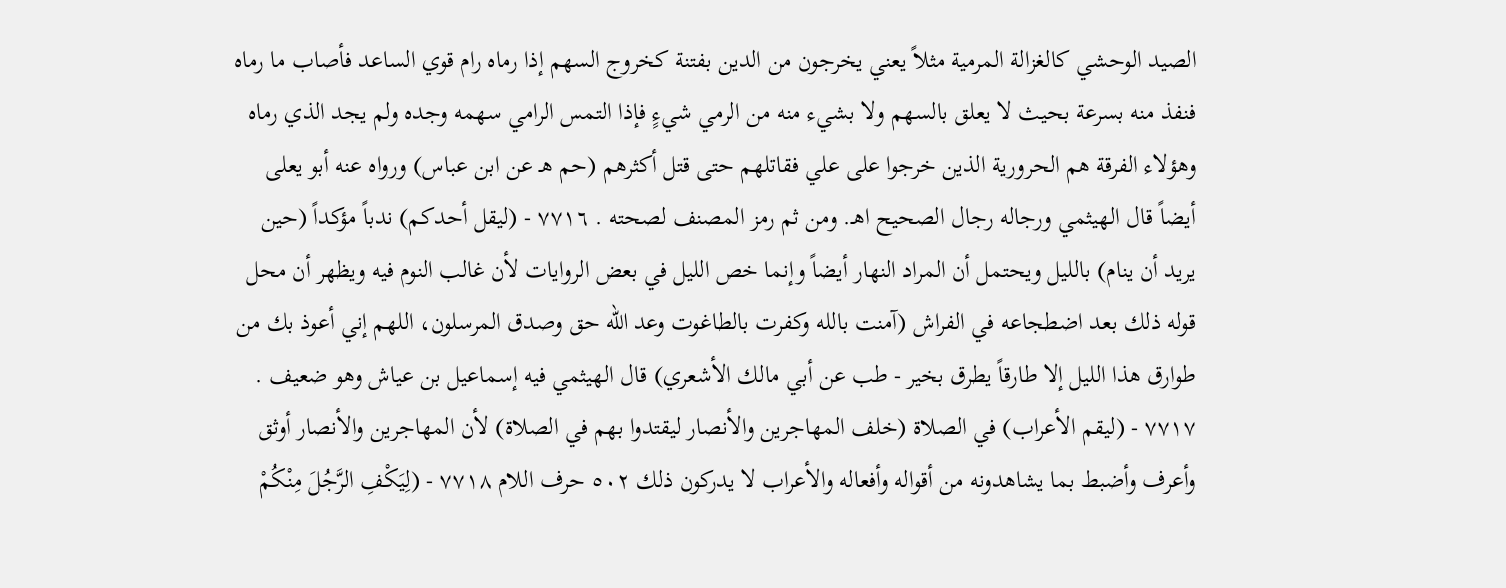الصيد الوحشي كالغزالة المرمية مثلاً يعني يخرجون من الدين بفتنة كخروج السهم إذا رماه رام قوي الساعد فأصاب ما رماه فنفذ منه بسرعة بحيث لا يعلق بالسهم ولا بشيء منه من الرمي شيءٍ فإذا التمس الرامي سهمه وجده ولم يجد الذي رماه وهؤلاء الفرقة هم الحرورية الذين خرجوا على علي فقاتلهم حتى قتل أكثرهم (حم هـ عن ابن عباس) ورواه عنه أبو يعلى أيضاً قال الهيثمي ورجاله رجال الصحيح اهـ. ومن ثم رمز المصنف لصحته . ٧٧١٦ - (ليقل أحدكم) ندباً مؤكداً (حين يريد أن ينام) بالليل ويحتمل أن المراد النهار أيضاً وإنما خص الليل في بعض الروايات لأن غالب النوم فيه ويظهر أن محل قوله ذلك بعد اضطجاعه في الفراش (آمنت بالله وكفرت بالطاغوت وعد الله حق وصدق المرسلون، اللهم إني أعوذ بك من طوارق هذا الليل إلا طارقاً يطرق بخير - طب عن أبي مالك الأشعري) قال الهيثمي فيه إسماعيل بن عياش وهو ضعيف . ٧٧١٧ - (ليقم الأعراب) في الصلاة (خلف المهاجرين والأنصار ليقتدوا بهم في الصلاة) لأن المهاجرين والأنصار أوثق وأعرف وأضبط بما يشاهدونه من أقواله وأفعاله والأعراب لا يدركون ذلك ٥٠٢ حرف اللام ٧٧١٨ - (لِيَكْفِ الرَّجُلَ مِنْكُمْ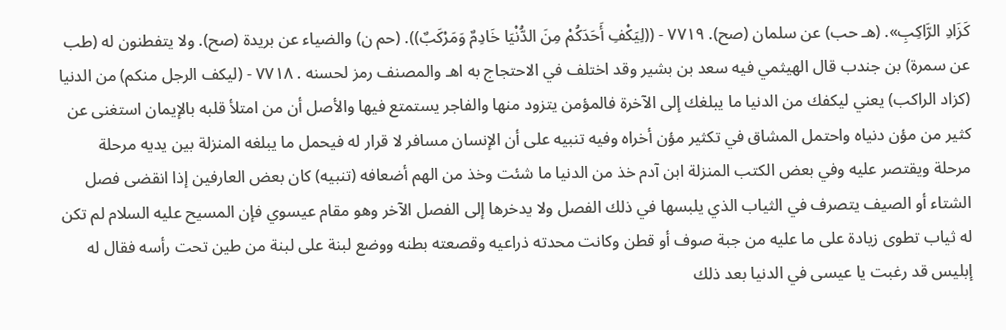كَزَادِ الرَّاكِبِ». (هـ حب) عن سلمان (صح). ٧٧١٩ - ((لِيَكْفِ أَحَدَكُمْ مِنَ الدُّنْيَا خَادِمٌ وَمَرْكَبٌ)). (حم ن) والضياء عن بريدة (صح). ولا يتفطنون له (طب عن سمرة) بن جندب قال الهيثمي فيه سعد بن بشير وقد اختلف في الاحتجاج به اهـ والمصنف رمز لحسنه . ٧٧١٨ - (ليكف الرجل منكم) من الدنيا (كزاد الراكب) يعني ليكفك من الدنيا ما يبلغك إلى الآخرة فالمؤمن يتزود منها والفاجر يستمتع فيها والأصل أن من امتلأ قلبه بالإيمان استغنى عن كثير من مؤن دنياه واحتمل المشاق في تكثير مؤن أخراه وفيه تنبيه على أن الإنسان مسافر لا قرار له فيحمل ما يبلغه المنزلة بين يديه مرحلة مرحلة ويقتصر عليه وفي بعض الكتب المنزلة ابن آدم خذ من الدنيا ما شئت وخذ من الهم أضعافه (تنبيه) كان بعض العارفين إذا انقضى فصل الشتاء أو الصيف يتصرف في الثياب الذي يلبسها في ذلك الفصل ولا يدخرها إلى الفصل الآخر وهو مقام عيسوي فإن المسيح عليه السلام لم تكن له ثياب تطوى زيادة على ما عليه من جبة صوف أو قطن وكانت محدته ذراعيه وقصعته بطنه ووضع لبنة على لبنة من طين تحت رأسه فقال له إبليس قد رغبت يا عيسى في الدنيا بعد ذلك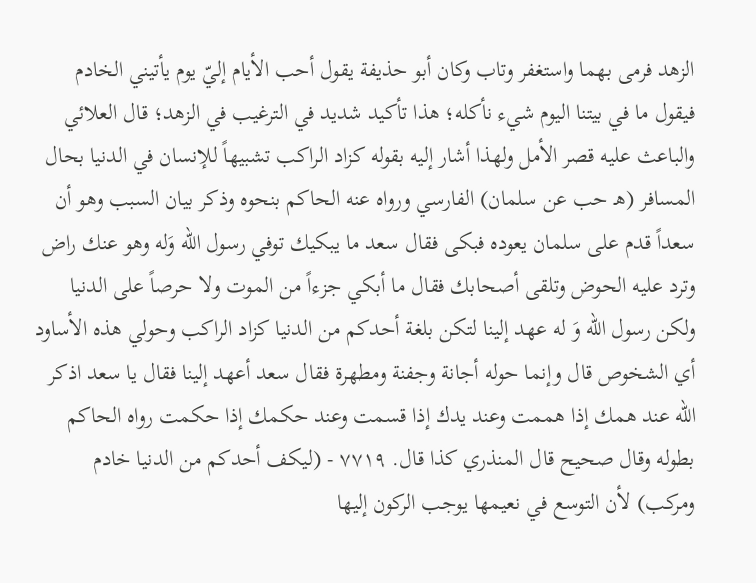الزهد فرمى بهما واستغفر وتاب وكان أبو حذيفة يقول أحب الأيام إليّ يوم يأتيني الخادم فيقول ما في بيتنا اليوم شيء نأكله؛ هذا تأكيد شديد في الترغيب في الزهد؛ قال العلائي والباعث عليه قصر الأمل ولهذا أشار إليه بقوله كزاد الراكب تشبيهاً للإنسان في الدنيا بحال المسافر (هـ حب عن سلمان) الفارسي ورواه عنه الحاكم بنحوه وذكر بيان السبب وهو أن سعداً قدم على سلمان يعوده فبكى فقال سعد ما يبكيك توفي رسول الله وَله وهو عنك راض وترد عليه الحوض وتلقى أصحابك فقال ما أبكي جزءاً من الموت ولا حرصاً على الدنيا ولكن رسول الله وَ له عهد إلينا لتكن بلغة أحدكم من الدنيا كزاد الراكب وحولي هذه الأساود أي الشخوص قال وإنما حوله أجانة وجفنة ومطهرة فقال سعد أعهد إلينا فقال يا سعد اذكر الله عند همك إذا هممت وعند يدك إذا قسمت وعند حكمك إذا حكمت رواه الحاكم بطوله وقال صحيح قال المنذري کذا قال. ٧٧١٩ - (ليكف أحدكم من الدنيا خادم ومركب) لأن التوسع في نعيمها يوجب الركون إليها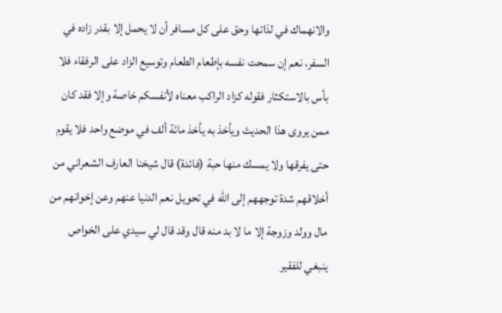والانهماك في لذاتها وحق على كل مسافر أن لا يحمل إلا بقدر زاده في السفر، نعم إن سمحت نفسه بإطعام الطعام وتوسيع الزاد على الرفقاء فلا بأس بالاستكثار فقوله كزاد الراكب معناه لأنفسكم خاصة وإلا فقد كان ممن يروى هذا الحديث ويأخذ به يأخذ مائة ألف في موضع واحد فلا يقوم حتى يفرقها ولا يمسك منها حبة (فائدة) قال شيخنا العارف الشعراني من أخلاقهم شدة توجههم إلى الله في تحويل نعم الدنيا عنهم وعن إخوانهم من مال وولد وزوجة إلا ما لا بد منه قال وقد قال لي سيدي على الخواص ينبغي للفقير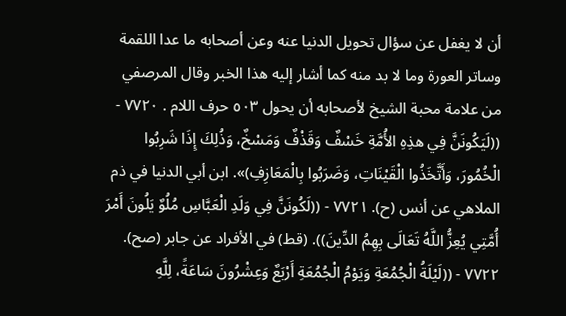أن لا يغفل عن سؤال تحويل الدنيا عنه وعن أصحابه ما عدا اللقمة وساتر العورة وما لا بد منه كما أشار إليه هذا الخبر وقال المرصفي من علامة محبة الشيخ لأصحابه أن يحول ٥٠٣ حرف اللام . ٧٧٢٠ - ((لَيَكُونَنَّ فِي هذِهِ الأُمَّةِ خَسْفٌ وَقَذْفٌ وَمَسْخٌ، وَذُلِكَ إِذَا شَرِبُوا الْخُمُورَ، وَأَتَّخَذُوا الْقَيْنَاتِ، وَضَرَبُوا بِالْمَعَازِفِ)». ابن أبي الدنيا في ذم الملاهي عن أنس (ح). ٧٧٢١ - ((لَكُونَنَّ فِي وَلَدِ الْعَبَّاسِ مُلُوٌ يَلُونَ أَمْرَ أُمَّتِي يُعِزُّ اللَّهُ تَعَالَى بِهِمُ الدِّينَ)). (قط) في الأفراد عن جابر (صح). ٧٧٢٢ - ((لَيْلَةُ الْجُمُعَةِ وَيَوْمُ الْجُمُعَةِ أَرْبَعٌ وَعِشْرُونَ سَاعَةً، لِلَّهِ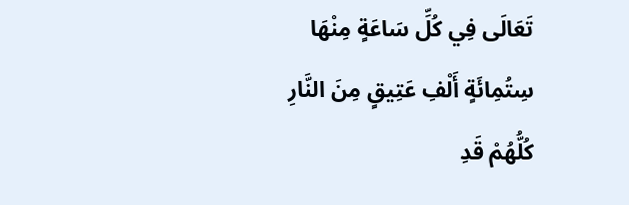تَعَالَى فِي كُلِّ سَاعَةٍ مِنْهَا سِتُمِائَةٍ أَلْفِ عَتِيقٍ مِنَ النَّارِ كُلُّهُمْ قَدِ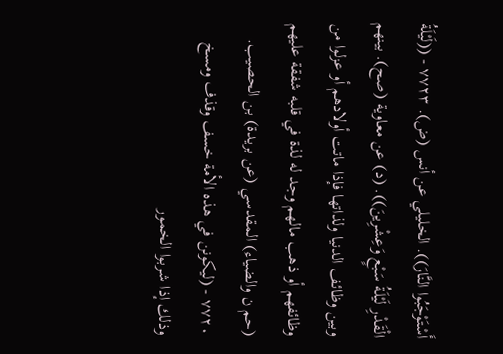أَسْتَوْجَبُوا النَّارَ)). الخليلي عن أنس (ض). ٧٧٢٣ - ((لَيْلَةُ الْقَدْرِ لَيْلَةُ سَبْعٍ وَعِشْرِينَ)). (د) عن معاوية (صح). بينهم وبين وظائف الدنيا ولذاتها فإذا ماتت أولادهم أو عزلوا من وظائفهم أو ذهب مالهم وجد له لذة في قلبه شفقة عليهم (حم ن والضياء) المقدسي (عن بريدة) بن الحصيب. ٧٧٢٠ - (ليكونن في هذه الأمة خسف وقذف ومسخ وذلك إذا شربوا الخمور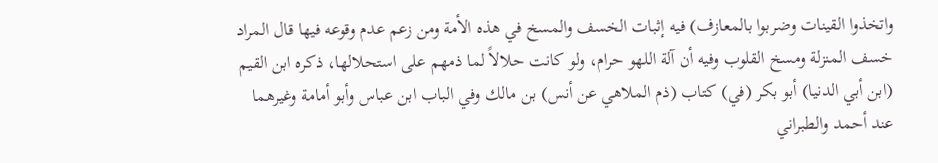واتخذوا القينات وضربوا بالمعازف) فيه إثبات الخسف والمسخ في هذه الأمة ومن زعم عدم وقوعه فيها قال المراد خسف المنزلة ومسخ القلوب وفيه أن آلة اللهو حرام، ولو كانت حلالاً لما ذمهم على استحلالها، ذكره ابن القيم (ابن أبي الدنيا) أبو بكر (في) كتاب (ذم الملاهي عن أنس) بن مالك وفي الباب ابن عباس وأبو أمامة وغيرهما عند أحمد والطبراني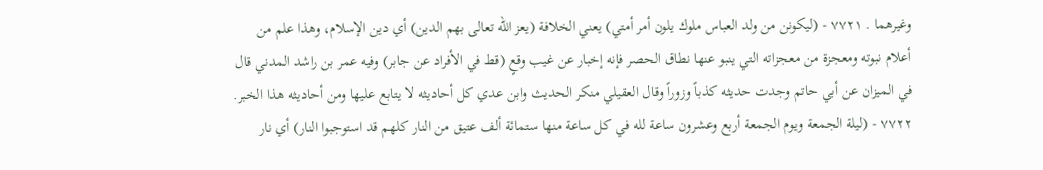وغيرهما . ٧٧٢١ - (ليكونن من ولد العباس ملوك يلون أمر أمتي) يعني الخلافة (يعز الله تعالى بهم الدين) أي دين الإسلام، وهذا علم من أعلام نبوته ومعجزة من معجزاته التي ينبو عنها نطاق الحصر فإنه إخبار عن غيب وقعٍ (قط في الأفراد عن جابر) وفيه عمر بن راشد المدني قال في الميزان عن أبي حاتم وجدت حديثه كذباً وزوراً وقال العقيلي منكر الحديث وابن عدي كل أحاديثه لا يتابع عليها ومن أحاديثه هذا الخبر. ٧٧٢٢ - (ليلة الجمعة ويوم الجمعة أربع وعشرون ساعة لله في كل ساعة منها ستمائة ألف عتيق من النار كلهم قد استوجبوا النار) أي نار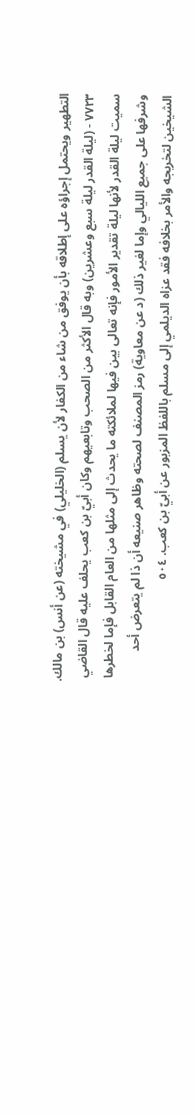التطهير ويحتمل إجراؤه على إطلاقه بأن يوفق من شاء من الكفار لأن يسلم (الخليلي) في مشيخته (عن أنس) بن مالك. ٧٧٢٣ - (ليلة القدر ليلة سبع وعشرين) وبه قال الأكثر من الصحب وتابعيهم وكان أبيّ بن كعب يحلف عليه قال القاضي سميت ليلة القدر لأنها ليلة تقدير الأمور فإنه تعالى بين فيها لملائكته ما يحدث إلى مثلها من العام القابل فإما لخطرها وشرفها على جميع الليالي وإما لغير ذلك (د عن معاوية) رمز المصنف لصحته وظاهر صنيعه أن ذا لم يتعرض أحد الشيخين لتخريجه والأمر بخلافه فقد عزاه الديلمي إلى مسلم باللفظ المزبور عن أبيّ بن كعب. ٥٠٤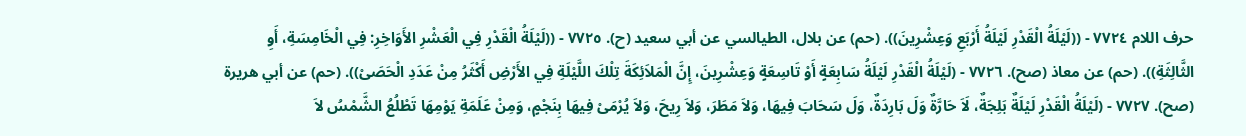حرف اللام ٧٧٢٤ - ((لَيْلَةُ الْقَدْرِ لَيْلَةُ أَرْبَعِ وَعِشْرِينَ)). (حم) عن بلال، الطيالسي عن أبي سعيد (ح). ٧٧٢٥ - ((لَيْلَةُ الْقَدْرِ فِي الْعَشْرِ الأَوَاخِرِ: فِي الْخَامِسَةِ، أَوِ الثَّالِثَةِ)). (حم) عن معاذ (صح). ٧٧٢٦ - (لَيْلَةُ الْقَدْرِ لَيْلَةُ سَابِعَةٍ أَوْ تَاسِعَةٍ وَعِشْرِينَ، إِنَّ الْمَلاَئِكَةَ تِلْكَ اللَّيْلَةِ فِي الأَرْضِ أَكْثَرُ مِنْ عَدَدِ الْحَصَىْ)). (حم) عن أبي هريرة (صح). ٧٧٢٧ - (لَيْلَةُ الْقَدْرِ لَيْلَةٌ بَلِجَةٌ، لَاَ حَارَّةٌ وَلَ بَارِدَةٌ، وَلَ سَحَابَ فِيهَا، وَلاَ مَطَرَ، وَلاَ رِيحَ، وَلاَ يُرْمَىْ فِيهَا بِنَجْمٍ، وَمِنْ عَلَمَةِ يَوْمِهَا تَطْلُعُ الشَّمْسُ لاَ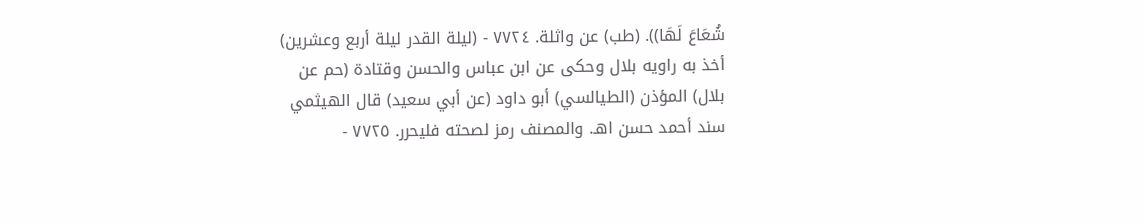شُعَاعَ لَهَا)). (طب) عن واثلة. ٧٧٢٤ - (ليلة القدر ليلة أربع وعشرين) أخذ به راويه بلال وحكى عن ابن عباس والحسن وقتادة (حم عن بلال) المؤذن (الطيالسي) أبو داود (عن أبي سعيد) قال الهيثمي سند أحمد حسن اهـ. والمصنف رمز لصحته فلیحرر. ٧٧٢٥ -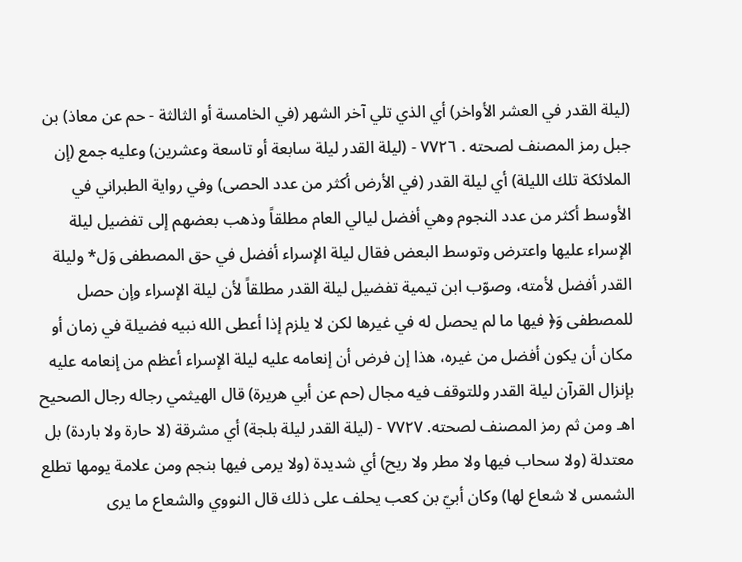(ليلة القدر في العشر الأواخر) أي الذي تلي آخر الشهر (في الخامسة أو الثالثة - حم عن معاذ) بن جبل رمز المصنف لصحته . ٧٧٢٦ - (ليلة القدر ليلة سابعة أو تاسعة وعشرين) وعليه جمع (إن الملائكة تلك الليلة) أي ليلة القدر (في الأرض أكثر من عدد الحصى) وفي رواية الطبراني في الأوسط أكثر من عدد النجوم وهي أفضل ليالي العام مطلقاً وذهب بعضهم إلى تفضيل ليلة الإسراء عليها واعترض وتوسط البعض فقال ليلة الإسراء أفضل في حق المصطفى وَل* وليلة القدر أفضل لأمته، وصوّب ابن تيمية تفضيل ليلة القدر مطلقاً لأن ليلة الإسراء وإن حصل للمصطفى وَ﴿ فيها ما لم يحصل له في غيرها لكن لا يلزم إذا أعطى الله نبيه فضيلة في زمان أو مكان أن يكون أفضل من غيره، هذا إن فرض أن إنعامه عليه ليلة الإسراء أعظم من إنعامه عليه بإنزال القرآن ليلة القدر وللتوقف فيه مجال (حم عن أبي هريرة) قال الهيثمي رجاله رجال الصحيح اهـ ومن ثم رمز المصنف لصحته. ٧٧٢٧ - (ليلة القدر ليلة بلجة) أي مشرقة (لا حارة ولا باردة) بل معتدلة (ولا سحاب فيها ولا مطر ولا ريح) أي شديدة (ولا يرمى فيها بنجم ومن علامة يومها تطلع الشمس لا شعاع لها) وكان أبيّ بن كعب يحلف على ذلك قال النووي والشعاع ما يرى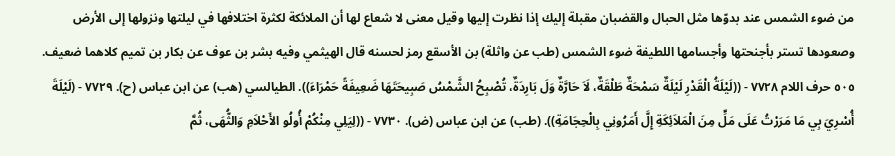من ضوء الشمس عند بدوّها مثل الحبال والقضبان مقبلة إليك إذا نظرت إليها وقيل معنى لا شعاع لها أن الملائكة لكثرة اختلافها في ليلتها ونزولها إلى الأرض وصعودها تستر بأجنحتها وأجسامها اللطيفة ضوء الشمس (طب عن واثلة) بن الأسقع رمز لحسنه قال الهيثمي وفيه بشر بن عوف عن بكار بن تميم كلاهما ضعيف. ٥٠٥ حرف اللام ٧٧٢٨ - ((لَيْلَةُ الْقَدْرِ لَيْلَةٌ سَمْحَةٌ طَلْقَةٌ، لَاَ حَارَّةٌ وَلَ بَارِدَةٌ، تُصْبِحُ الشَّمْسُ صَبِيحَتَهَا ضَعِيفَةً حَمْرَاءَ)). الطيالسي (هب) عن ابن عباس (ح). ٧٧٢٩ - (لَيْلَةَ أُسْرِيَ بِي مَا مَرَرْتُ عَلَى مَلٍّ مِنَ الْمَلاَئِكَةِ إِلَّ أَمَرُونِي بِالْحِجَامَةِ)). (طب) عن ابن عباس (ض). ٧٧٣٠ - ((لِيَلِي مِنْكُمْ أُولُو الأَحْلاَمِ وَالثُّهَى، ثُمَّ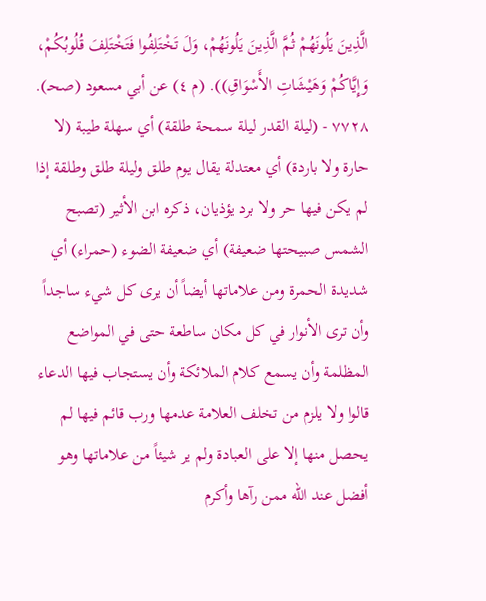الَّذِينَ يَلُونَهُمْ ثُمَّ الَّذِينَ يَلُونَهُمْ، وَلَ تَخْتَلِفُوا فَتَخْتَلِفَ قُلُوبُكُمْ، وَإِيَّاكُمْ وَهَيْشَاتِ الأَسْوَاقِ)). (م ٤) عن أبي مسعود (صحـ). ٧٧٢٨ - (ليلة القدر ليلة سمحة طلقة) أي سهلة طيبة (لا حارة ولا باردة) أي معتدلة يقال يوم طلق وليلة طلق وطلقة إذا لم يكن فيها حر ولا برد يؤذيان، ذكره ابن الأثير (تصبح الشمس صبيحتها ضعيفة) أي ضعيفة الضوء (حمراء) أي شديدة الحمرة ومن علاماتها أيضاً أن يرى كل شيء ساجداً وأن ترى الأنوار في كل مكان ساطعة حتى في المواضع المظلمة وأن يسمع كلام الملائكة وأن يستجاب فيها الدعاء قالوا ولا يلزم من تخلف العلامة عدمها ورب قائم فيها لم يحصل منها إلا على العبادة ولم ير شيئاً من علاماتها وهو أفضل عند الله ممن رآها وأكرم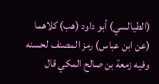(الطيالسي) أبو داود (هب) كلاهما (عن ابن عباس) رمز المصنف لحسنه وفيه زمعة بن صالح المكي قال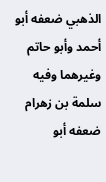الذهبي ضعفه أبو أحمد وأبو حاتم وغيرهما وفيه سلمة بن زهرام ضعفه أبو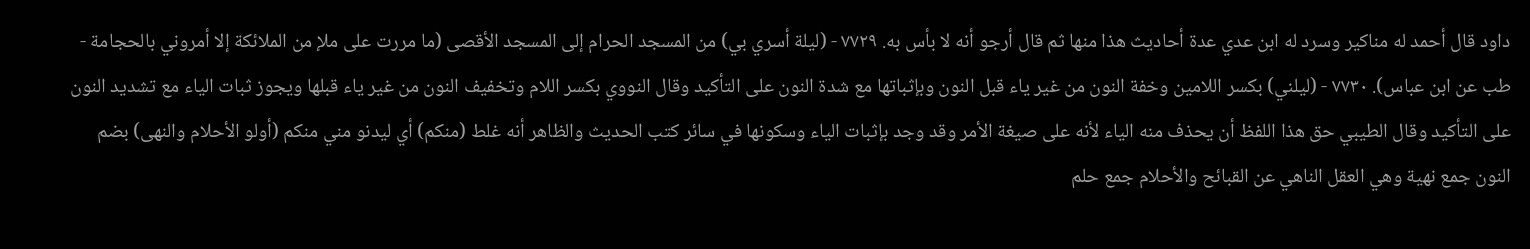داود قال أحمد له مناكير وسرد له ابن عدي عدة أحاديث هذا منها ثم قال أرجو أنه لا بأس به. ٧٧٢٩ - (ليلة أسري بي) من المسجد الحرام إلى المسجد الأقصى (ما مررت على ملإ من الملائكة إلا أمروني بالحجامة - طب عن ابن عباس). ٧٧٣٠ - (ليلني) بكسر اللامين وخفة النون من غير ياء قبل النون وبإثباتها مع شدة النون على التأكيد وقال النووي بكسر اللام وتخفيف النون من غير ياء قبلها ويجوز ثبات الياء مع تشديد النون على التأكيد وقال الطيبي حق هذا اللفظ أن يحذف منه الياء لأنه على صيغة الأمر وقد وجد بإثبات الياء وسكونها في سائر كتب الحديث والظاهر أنه غلط (منكم) أي ليدنو مني منكم (أولو الأحلام والنهى) بضم النون جمع نهية وهي العقل الناهي عن القبائح والأحلام جمع حلم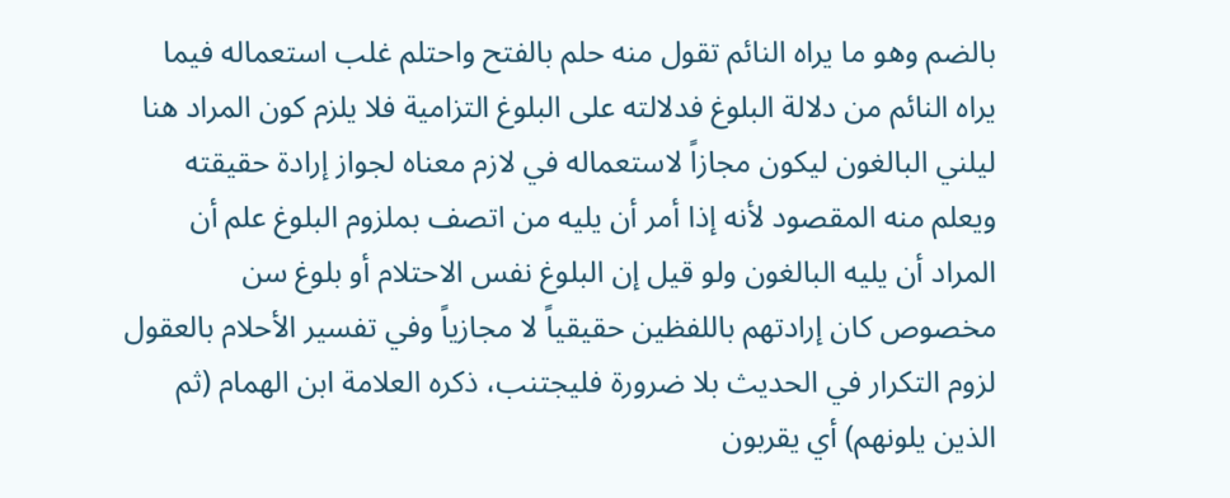بالضم وهو ما يراه النائم تقول منه حلم بالفتح واحتلم غلب استعماله فيما يراه النائم من دلالة البلوغ فدلالته على البلوغ التزامية فلا يلزم كون المراد هنا ليلني البالغون ليكون مجازاً لاستعماله في لازم معناه لجواز إرادة حقيقته ويعلم منه المقصود لأنه إذا أمر أن يليه من اتصف بملزوم البلوغ علم أن المراد أن يليه البالغون ولو قيل إن البلوغ نفس الاحتلام أو بلوغ سن مخصوص كان إرادتهم باللفظين حقيقياً لا مجازياً وفي تفسير الأحلام بالعقول لزوم التكرار في الحديث بلا ضرورة فليجتنب، ذكره العلامة ابن الهمام (ثم الذين يلونهم) أي يقربون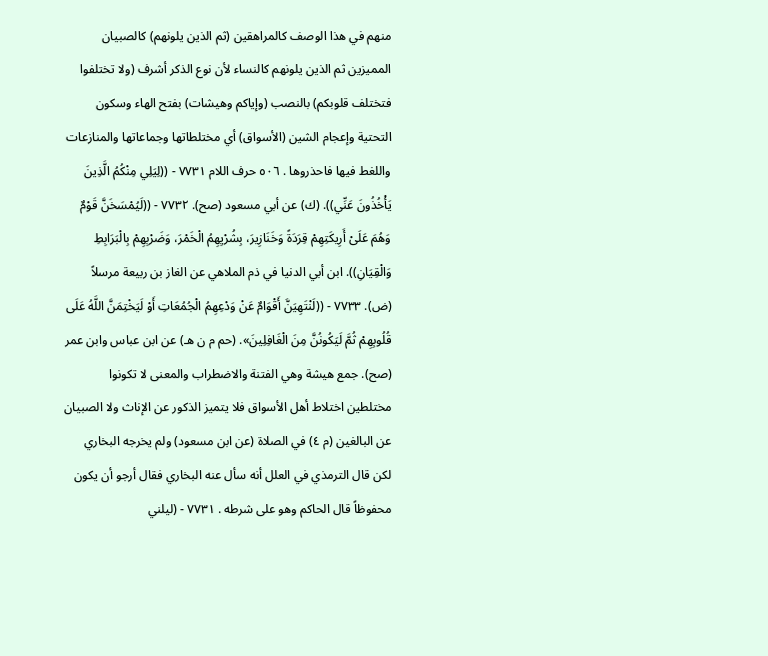منهم في هذا الوصف كالمراهقين (ثم الذين يلونهم) كالصبيان المميزين ثم الذين يلونهم كالنساء لأن نوع الذكر أشرف (ولا تختلفوا فتختلف قلوبكم) بالنصب (وإياكم وهيشات) بفتح الهاء وسكون التحتية وإعجام الشين (الأسواق) أي مختلطاتها وجماعاتها والمنازعات واللغط فيها فاحذروها . ٥٠٦ حرف اللام ٧٧٣١ - ((لِيَلِي مِنْكُمُ الَّذِينَ يَأْخُذُونَ عَنِّي)). (ك) عن أبي مسعود (صح). ٧٧٣٢ - ((لَيُمْسَخَنَّ قَوْمٌ وَهُمَ عَلَىْ أَرِيكَتِهِمْ قِرَدَةً وَخَنَازِيرَ، بِشُرْيِهِمُ الْخَمْرَ، وَضَرْبِهِمْ بِالْبَرَابِطِ وَالْقِيَانِ)). ابن أبي الدنيا في ذم الملاهي عن الغاز بن ربيعة مرسلاً (ض). ٧٧٣٣ - ((لَنْتَهِيَنَّ أَقْوَامٌ عَنْ وَدْعِهِمُ الْجُمُعَاتِ أَوْ لَيَخْتِمَنَّ اللَّهُ عَلَى قُلُوبِهِمْ ثُمَّ لَيَكُونُنَّ مِنَ الْغَافِلِينَ». (حم م ن هـ) عن ابن عباس وابن عمر (صح). جمع هيشة وهي الفتنة والاضطراب والمعنى لا تكونوا مختلطين اختلاط أهل الأسواق فلا يتميز الذكور عن الإناث ولا الصبيان عن البالغين (م ٤) في الصلاة (عن ابن مسعود) ولم يخرجه البخاري لكن قال الترمذي في العلل أنه سأل عنه البخاري فقال أرجو أن يكون محفوظاً قال الحاكم وهو على شرطه . ٧٧٣١ - (ليلني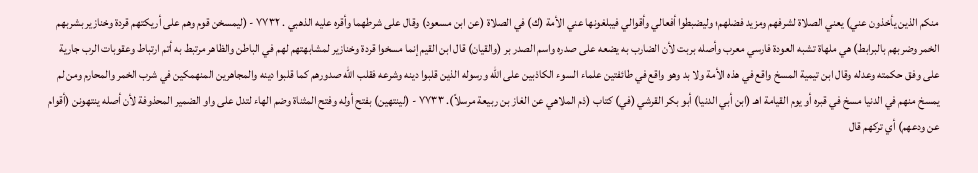منكم الذين يأخذون عني) يعني الصلاة لشرفهم ومزيد فضلهم؛ وليضبطوا أفعالي وأقوالي فيبلغونها عني الأمة (ك) في الصلاة (عن ابن مسعود) وقال على شرطهما وأقره عليه الذهبي . ٧٧٣٢ - (ليمسخن قوم وهم على أريكتهم قردة وخنازير بشربهم الخمر وضربهم بالبرابط) هي ملهاة تشبه العودة فارسي معرب وأصله بربت لأن الضارب به يضعه على صدره واسم الصدر بر (والقيان) قال ابن القيم إنما مسخوا قردة وخنازير لمشابهتهم لهم في الباطن والظاهر مرتبط به أتم ارتباط وعقوبات الرب جارية على وفق حكمته وعدله وقال ابن تيمية المسخ واقع في هذه الأمة ولا بد وهو واقع في طائفتين علماء السوء الكاذبين على الله ورسوله الذين قلبوا دينه وشرعه فقلب الله صدورهم كما قلبوا دينه والمجاهرين المنهمكين في شرب الخمر والمحارم ومن لم يمسخ منهم في الدنيا مسخ في قبره أو يوم القيامة اهـ (ابن أبي الدنيا) أبو بكر القرشي (في) كتاب (ذم الملاهي عن الغاز بن ربيعة مرسلاً). ٧٧٣٣ - (لينتهين) بفتح أوله وفتح المثناة وضم الهاء لتدل على واو الضمير المحذوفة لأن أصله ينتهونن (أقوام عن ودعهم) أي تركهم قال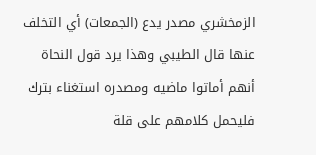الزمخشري مصدر يدع (الجمعات) أي التخلف عنها قال الطيبي وهذا يرد قول النحاة أنهم أماتوا ماضيه ومصدره استغناء بترك فليحمل كلامهم على قلة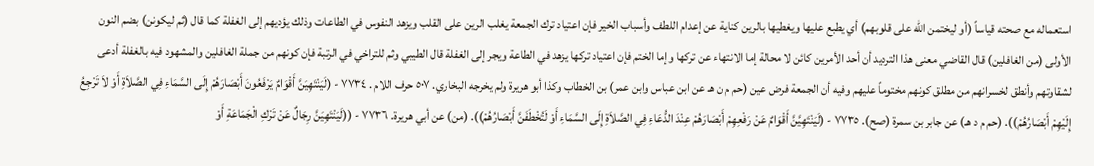استعماله مع صحته قياساً (أو ليختمن الله على قلوبهم) أي يطبع عليها ويغطيها بالرين كناية عن إعدام اللطف وأسباب الخير فإن اعتياد ترك الجمعة يغلب الرين على القلب ويزهد النفوس في الطاعات وذلك يؤديهم إلى الغفلة كما قال (ثم ليكونن) بضم النون الأولى (من الغافلين) قال القاضي معنى هذا الترديد أن أحد الأمرين كائن لا محالة إما الانتهاء عن تركها وإما الختم فإن اعتياد تركها يزهد في الطاعة ويجر إلى الغفلة قال الطيبي وثم للتراخي في الرتبة فإن كونهم من جملة الغافلين والمشهود فيه بالغفلة أدعى لشقاوتهم وأنطق لخسرانهم من مطلق كونهم مختوماً عليهم وفيه أن الجمعة فرض عين (حم م ن هـ عن ابن عباس وابن عمر) بن الخطاب وكذا أبو هريرة ولم يخرجه البخاري. ٥٠٧ حرف اللام . ٧٧٣٤ - (لَيَنْتَهِيَنَّ أَقْوَامٌ يَرْفَعُونَ أَبْصَارَهُمْ إِلَى السَّمَاءِ فِي الصَّلاَةِ أَوْ لاَ تَرْجِعُ إِلَيْهِمْ أَبْصَارُهُمْ)). (حم م د هـ) عن جابر بن سمرة (صح). ٧٧٣٥ - (لَيَنْتَهِيَّنَّ أَقْوَامٌ عَنْ رَفْعِهِمْ أَبْصَارَهُمْ عِنْدَ الدُّعَاءِ فِي الصَّلاَةِ إِلَى السَّمَاءِ أَوْ لَتُخْطَفَنَّ أَبْصَارُهُمْ)). (من) عن أبي هريرة. ٧٧٣٦ - ((لَيَنْتَهِيَنَّ رِجَالٌ عَنْ تَرْكِ الْجَمَاعَةِ أَوْ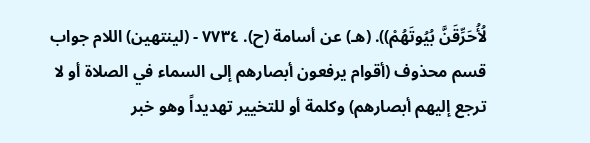لُأُحَرِّقَنَّ بُيُوتَهُمْ)). (هـ) عن أسامة (ح). ٧٧٣٤ - (لينتهين) اللام جواب قسم محذوف (أقوام يرفعون أبصارهم إلى السماء في الصلاة أو لا ترجع إليهم أبصارهم) وكلمة أو للتخيير تهديداً وهو خبر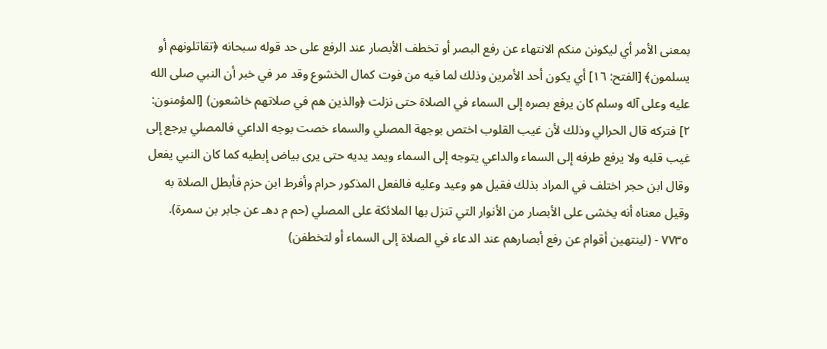بمعنى الأمر أي ليكونن منكم الانتهاء عن رفع البصر أو تخطف الأبصار عند الرفع على حد قوله سبحانه ﴿تقاتلونهم أو يسلمون﴾ [الفتح: ١٦] أي يكون أحد الأمرين وذلك لما فيه من فوت كمال الخشوع وقد مر في خبر أن النبي صلى الله عليه وعلى آله وسلم كان يرفع بصره إلى السماء في الصلاة حتى نزلت ﴿والذين هم في صلاتهم خاشعون) [المؤمنون: ٢] فتركه قال الحرالي وذلك لأن غيب القلوب اختص بوجهة المصلي والسماء خصت بوجه الداعي فالمصلي يرجع إلى غيب قلبه ولا يرفع طرفه إلى السماء والداعي يتوجه إلى السماء ويمد يديه حتى يرى بياض إبطيه كما كان النبي يفعل وقال ابن حجر اختلف في المراد بذلك فقيل هو وعيد وعليه فالفعل المذكور حرام وأفرط ابن حزم فأبطل الصلاة به وقيل معناه أنه يخشى على الأبصار من الأنوار التي تنزل بها الملائكة على المصلي (حم م دهـ عن جابر بن سمرة). ٧٧٣٥ - (لينتهين أقوام عن رفع أبصارهم عند الدعاء في الصلاة إلى السماء أو لتخطفن)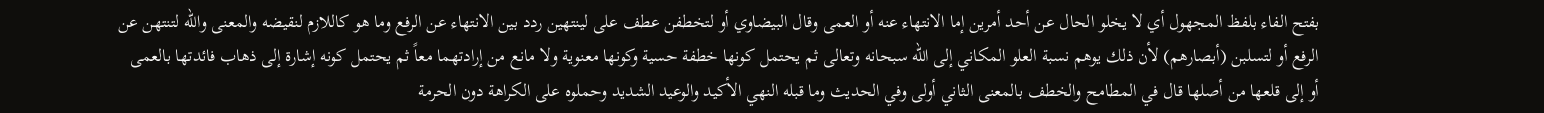بفتح الفاء بلفظ المجهول أي لا يخلو الحال عن أحد أمرين إما الانتهاء عنه أو العمى وقال البيضاوي أو لتخطفن عطف على لينتهين ردد بين الانتهاء عن الرفع وما هو كاللازم لنقيضه والمعنى والله لتنتهن عن الرفع أو لتسلبن (أبصارهم) لأن ذلك يوهم نسبة العلو المكاني إلى الله سبحانه وتعالى ثم يحتمل كونها خطفة حسية وكونها معنوية ولا مانع من إرادتهما معاً ثم يحتمل كونه إشارة إلى ذهاب فائدتها بالعمى أو إلى قلعها من أصلها قال في المطامح والخطف بالمعنى الثاني أولى وفي الحديث وما قبله النهي الأكيد والوعيد الشديد وحملوه على الكراهة دون الحرمة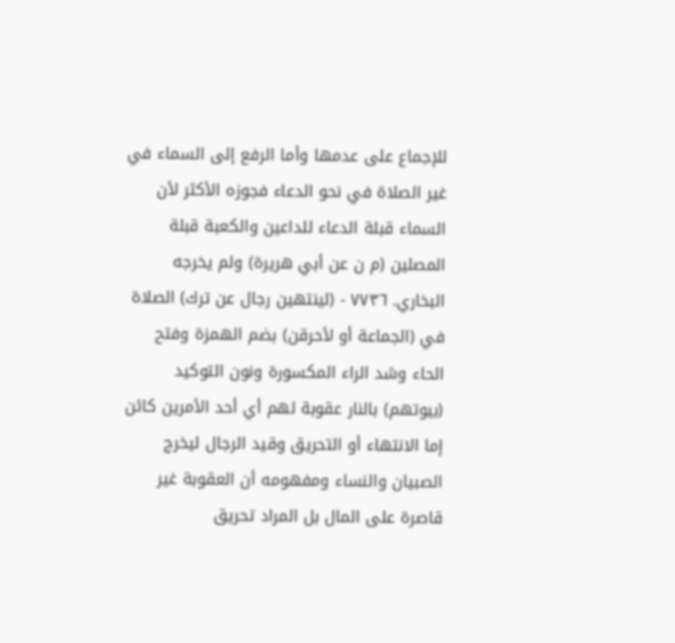للإجماع على عدمها وأما الرفع إلى السماء في غير الصلاة في نحو الدعاء فجوزه الأكثر لأن السماء قبلة الدعاء للداعين والكعبة قبلة المصلين (م ن عن أبي هريرة) ولم يخرجه البخاري. ٧٧٣٦ - (لينتهين رجال عن ترك) الصلاة في (الجماعة أو لأحرقن) بضم الهمزة وفتح الحاء وشد الراء المكسورة ونون التوكيد (بيوتهم) بالنار عقوبة لهم أي أحد الأمرين كائن إما الانتهاء أو التحريق وقيد الرجال ليخرج الصبيان والنساء ومفهومه أن العقوبة غير قاصرة على المال بل المراد تحريق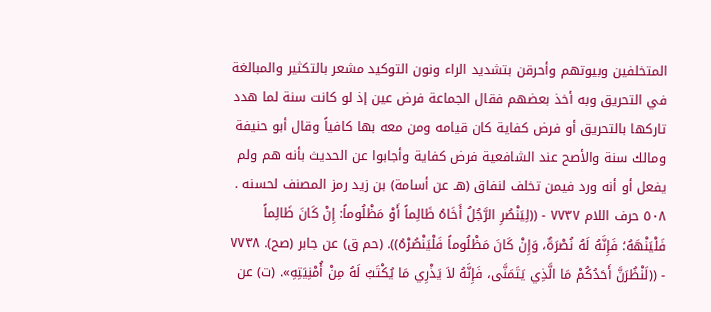المتخلفين وبيوتهم وأحرقن بتشديد الراء ونون التوكيد مشعر بالتكثير والمبالغة في التحريق وبه أخذ بعضهم فقال الجماعة فرض عين إذ لو كانت سنة لما هدد تاركها بالتحريق أو فرض كفاية كان قيامه ومن معه بها كافياً وقال أبو حنيفة ومالك سنة والأصح عند الشافعية فرض كفاية وأجابوا عن الحديث بأنه هم ولم يفعل أو أنه ورد فيمن تخلف لنفاق (هـ عن أسامة) بن زيد رمز المصنف لحسنه . ٥٠٨ حرف اللام ٧٧٣٧ - ((لِيَنْصُرِ الرَّجُلُ أَخَاهُ ظَالِماً أَوْ مَظْلُوماً: إِنْ كَانَ ظَالِماً فَلْيَنْهَهُ؛ فَإِنَّهُ لَهُ نُصْرَةٌ، وَإِنْ كَانَ مَظْلُوماً فَلْيَنْصُرْهُ)). (حم ق) عن جابر (صح). ٧٧٣٨ - ((لَنْظُرَنَّ أَحَدُكُمْ مَا الَّذِي يَتَمَنَّى، فَإِنَّهُ لاَ يَذْرِي مَا يُكْتَبُ لَهُ مِنْ أُمْنِيَتِهِ». (ت) عن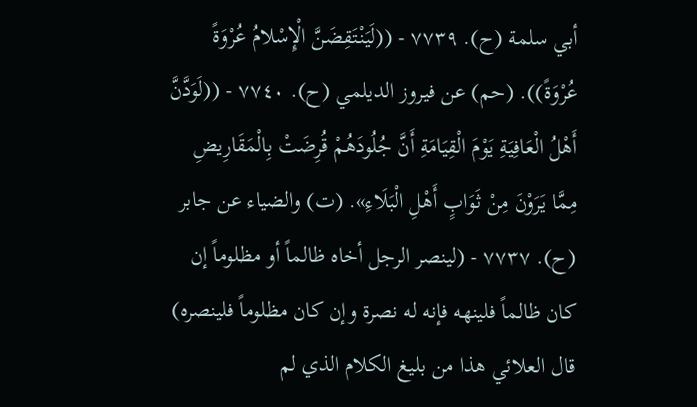أبي سلمة (ح). ٧٧٣٩ - ((لَيَنْتَقِضَنَّ الْإِسْلامُ عُرْوَةً عُرْوَةً)). (حم) عن فيروز الديلمي (ح). ٧٧٤٠ - ((لَوَدَّنَّ أَهْلُ الْعَافِيَةِ يَوْمَ الْقِيَامَةِ أَنَّ جُلُودَهُمْ قُرِضَتْ بِالْمَقَارِيضِ مِمَّا يَرَوْنَ مِنْ ثَوَابٍ أَهْلِ الْبَلَاءِ». (ت) والضياء عن جابر (ح). ٧٧٣٧ - (لينصر الرجل أخاه ظالماً أو مظلوماً إن كان ظالماً فلينهه فإنه له نصرة وإن كان مظلوماً فلينصره) قال العلائي هذا من بليغ الكلام الذي لم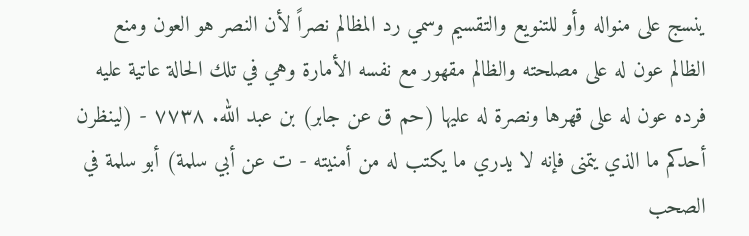ينسج على منواله وأو للتنويع والتقسيم وسمي رد المظالم نصراً لأن النصر هو العون ومنع الظالم عون له على مصلحته والظالم مقهور مع نفسه الأمارة وهي في تلك الحالة عاتية عليه فرده عون له على قهرها ونصرة له عليها (حم ق عن جابر) بن عبد الله. ٧٧٣٨ - (لينظرن أحدكم ما الذي يتمنى فإنه لا يدري ما يكتب له من أمنيته - ت عن أبي سلمة) أبو سلمة في الصحب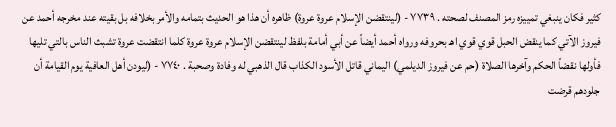كثير فكان ينبغي تمييزه رمز المصنف لصحته . ٧٧٣٩ - (لينتقضن الإسلام عروة عروة) ظاهره أن هذا هو الحديث بتمامه والأمر بخلافه بل بقيته عند مخرجه أحمد عن فيروز الآتي كما ينقض الحبل قوي قوي اهـ بحروفه ورواه أحمد أيضاً عن أبي أمامة بلفظ لينتقضن الإسلام عروة عروة كلما انتقضت عروة تشبث الناس بالتي تليها فأولها نقضاً الحكم وآخرها الصلاة (حم عن فيروز الديلمي) اليماني قاتل الأسود الكذاب قال الذهبي له وفادة وصحبة . ٧٧٤٠ - (ليودن أهل العافية يوم القيامة أن جلودهم قرضت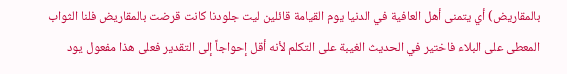بالمقاريض) أي يتمنى أهل العافية في الدنيا يوم القيامة قائلين ليت جلودنا كانت قرضت بالمقاريض فلنا الثواب المعطى على البلاء فاختير في الحديث الغيبة على التكلم لأنه أقل إحواجاً إلى التقدير فعلى هذا مفعول يود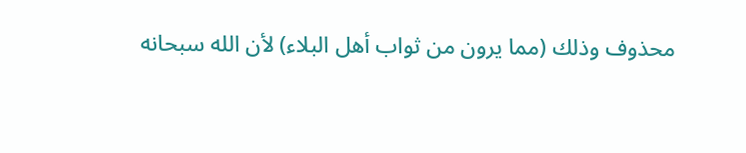محذوف وذلك (مما يرون من ثواب أهل البلاء) لأن الله سبحانه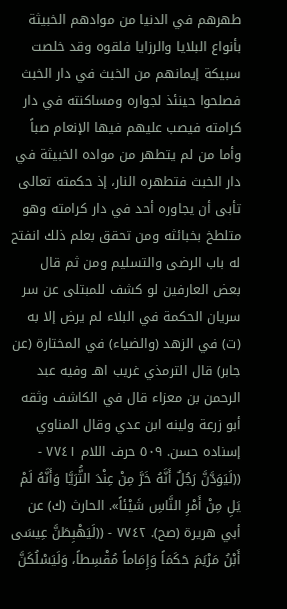طهرهم في الدنيا من موادهم الخبيثة بأنواع البلايا والرزايا فلقوه وقد خلصت سبيكة إيمانهم من الخبث في دار الخبث فصلحوا حينئذ لجواره ومساكنته في دار كرامته فيصب عليهم فيها الإنعام صباً وأما من لم يتطهر من مواده الخبيثة في دار الخبث فتطهره النار، إذ حکمته تعالی تأبى أن يجاوره أحد في دار كرامته وهو متلطخ بخبائثه ومن تحقق بعلم ذلك انفتح له باب الرضى والتسليم ومن ثم قال بعض العارفين لو كشف للمبتلى عن سر سريان الحكمة في البلاء لم يرض إلا به (ت) في الزهد (والضياء) في المختارة (عن جابر) قال الترمذي غريب اهـ وفيه عبد الرحمن بن معزاء قال في الكاشف وثقه أبو زرعة ولينه ابن عدي وقال المناوي إسناده حسن. ٥٠٩ حرف اللام ٧٧٤١ - ((لَيَوَدَّنَّ رَجُلٌ أَنَّهُ خَرَّ مِنْ عِنْدَ الثُّرَيَّا وَأَنَّهُ لَمْ يَلِ مِنْ أَمْرِ النَّاسِ شَيْئاً». الحارث (ك) عن أبي هريرة (صح). ٧٧٤٢ - ((لَيَهْبِطَنَّ عِيسَى أَبْنُ مَرْيَمَ حَكَمَاً وَإِمَاماً مُقْسِطاً، وَلَيَسْلُكَنَّ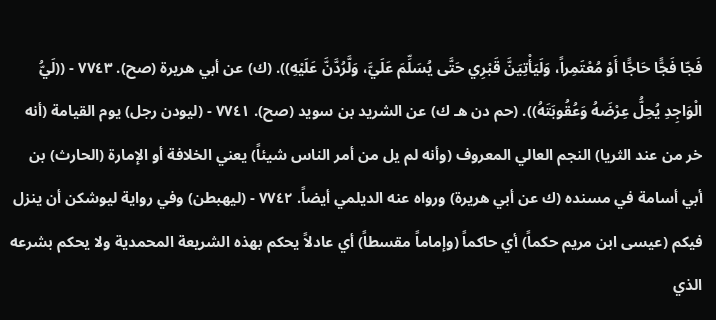فَجّا فَجًّا حَاجًّا أَوْ مُعْتَمِراً، وَلَيَأْتِيَنَّ قَبْرِي حَتَّى يُسَلِّمَ عَلَيَّ، وَلَّرُدَّنَّ عَلَيْهِ)). (ك) عن أبي هريرة (صح). ٧٧٤٣ - ((لَيُّ الْوَاجِدِ يُحِلُّ عِرْضَهُ وَعُقُوبَتَهُ)). (حم دن هـ ك) عن الشريد بن سويد (صح). ٧٧٤١ - (ليودن رجل) يوم القيامة (أنه خر من عند الثريا) النجم العالي المعروف (وأنه لم يل من أمر الناس شيئاً) يعني الخلافة أو الإمارة (الحارث) بن أبي أسامة في مسنده (ك عن أبي هريرة) ورواه عنه الديلمي أيضاً. ٧٧٤٢ - (ليهبطن) وفي رواية ليوشكن أن ينزل فيكم (عيسى ابن مريم حكماً) أي حاكماً (وإماماً مقسطاً) أي عادلاً يحكم بهذه الشريعة المحمدية ولا يحكم بشرعه الذي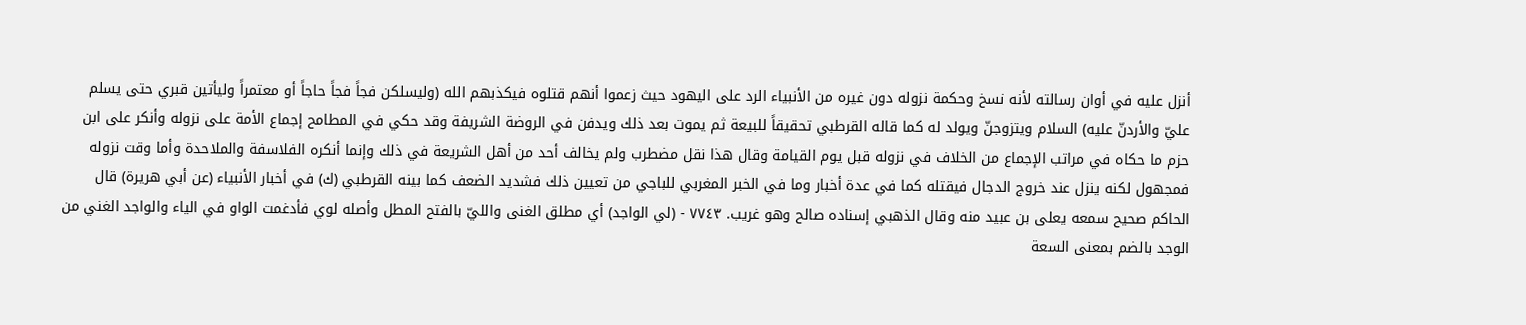أنزل عليه في أوان رسالته لأنه نسخ وحكمة نزوله دون غيره من الأنبياء الرد على اليهود حيث زعموا أنهم قتلوه فيكذبهم الله (وليسلكن فجاً فجاً حاجاً أو معتمراً وليأتين قبري حتى يسلم عليّ والأردنّ عليه) السلام ويتزوجنّ ويولد له كما قاله القرطبي تحقيقاً للبيعة ثم يموت بعد ذلك ويدفن في الروضة الشريفة وقد حكي في المطامح إجماع الأمة على نزوله وأنكر على ابن حزم ما حكاه في مراتب الإجماع من الخلاف في نزوله قبل يوم القيامة وقال هذا نقل مضطرب ولم يخالف أحد من أهل الشريعة في ذلك وإنما أنكره الفلاسفة والملاحدة وأما وقت نزوله فمجهول لكنه ينزل عند خروج الدجال فيقتله كما في عدة أخبار وما في الخبر المغربي للباجي من تعيين ذلك فشديد الضعف كما بينه القرطبي (ك) في أخبار الأنبياء (عن أبي هريرة) قال الحاكم صحيح سمعه يعلى بن عبيد منه وقال الذهبي إسناده صالح وهو غريب. ٧٧٤٣ - (لي الواجد) أي مطلق الغنى والليّ بالفتح المطل وأصله لوي فأدغمت الواو في الياء والواجد الغني من الوجد بالضم بمعنى السعة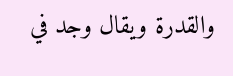والقدرة ويقال وجد في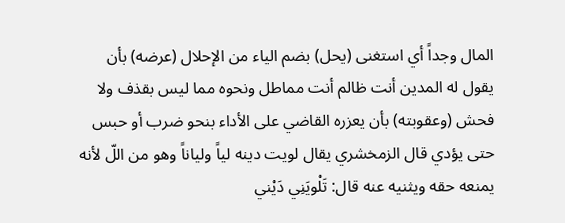المال وجداً أي استغنى (يحل) بضم الياء من الإحلال (عرضه) بأن يقول له المدين أنت ظالم أنت مماطل ونحوه مما ليس بقذف ولا فحش (وعقوبته) بأن يعزره القاضي على الأداء بنحو ضرب أو حبس حتى يؤدي قال الزمخشري يقال لویت دینه لياً ولیاناً وهو من اللّ لأنه يمنعه حقه ویثنیه عنه قال: تَلْويَنِي دَيْني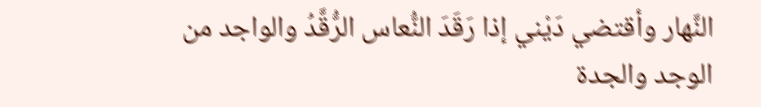النَّهار وأقتضي دَيْني إذا رَقَدَ النُّعاس الرُّقَّدُ والواجد من الوجد والجدة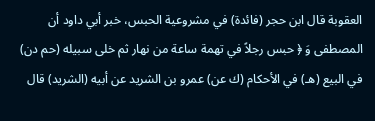العقوبة قال ابن حجر (فائدة) في مشروعية الحبس، خبر أبي داود أن المصطفى وَ ﴿ حبس رجلاً في تهمة ساعة من نهار ثم خلى سبيله (حم دن) في البيع (هـ) في الأحكام (ك عن) عمرو بن الشريد عن أبيه (الشريد) قال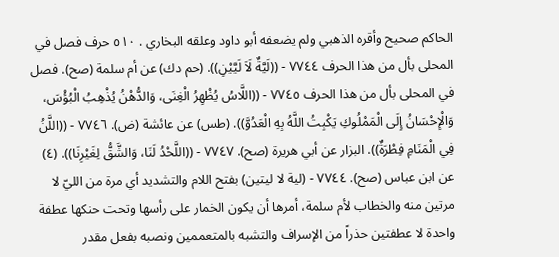الحاكم صحيح وأقره الذهبي ولم يضعفه أبو داود وعلقه البخاري . ٥١٠ حرف فصل في المحلى بأل من هذا الحرف ٧٧٤٤ - ((لَيَّةٌ لَاَ لَيَّيْنِ)). (حم دك) عن أم سلمة (صح). فصل في المحلى بأل من هذا الحرف ٧٧٤٥ - ((اللَّاسُ يُظْهِرُ الْغِنَى، وَالدُّهْنُ يُذْهِبُ الْبُؤْسَ، وَالْإِحْسَانُ إِلَى الْمَمْلُوكِ يَكْبِتُ اللَّهُ بِهِ الْعَدُوَّ)). (طس) عن عائشة (ض). ٧٧٤٦ - ((اللَّنُ فِي الْمَنَامِ فِطْرَةٌ)). البزار عن أبي هريرة (صح). ٧٧٤٧ - ((اللَّحْدُ لَنَا، وَالشَّقُّ لِغَيْرِنَا)). (٤) عن ابن عباس (صح). ٧٧٤٤ - (لية لا ليتين) بفتح اللام والتشديد أي مرة من الليّ لا مرتين منه والخطاب لأم سلمة، أمرها أن يكون الخمار على رأسها وتحت حنكها عطفة واحدة لا عطفتين حذراً من الإسراف والتشبه بالمتعممين ونصبه بفعل مقدر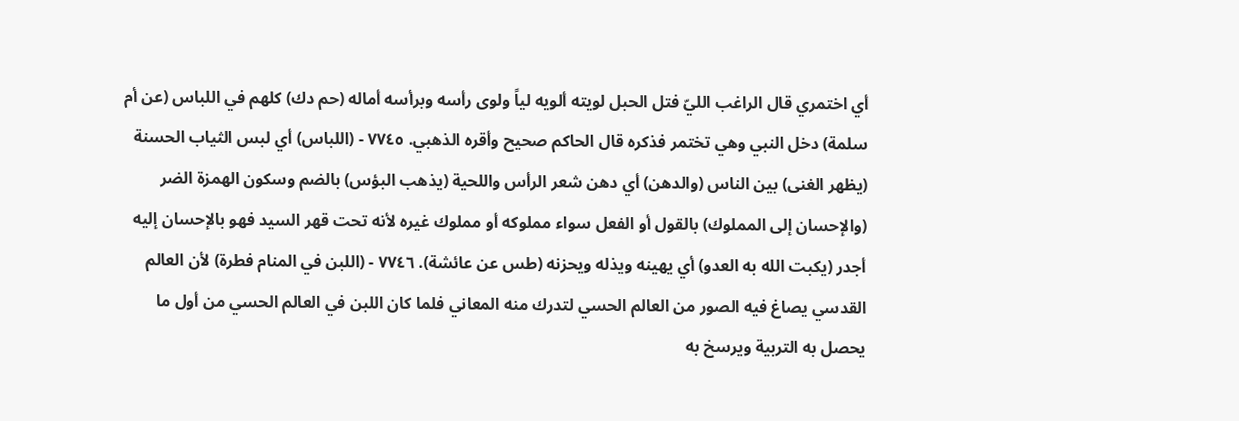أي اختمري قال الراغب الليّ فتل الحبل لويته ألويه لياً ولوى رأسه وبرأسه أماله (حم دك) كلهم في اللباس (عن أم سلمة) دخل النبي وهي تختمر فذكره قال الحاكم صحيح وأقره الذهبي. ٧٧٤٥ - (اللباس) أي لبس الثياب الحسنة (يظهر الغنى) بين الناس (والدهن) أي دهن شعر الرأس واللحية (يذهب البؤس) بالضم وسكون الهمزة الضر (والإحسان إلى المملوك) بالقول أو الفعل سواء مملوكه أو مملوك غيره لأنه تحت قهر السيد فهو بالإحسان إليه أجدر (يكبت الله به العدو) أي يهينه ويذله ويحزنه (طس عن عائشة). ٧٧٤٦ - (اللبن في المنام فطرة) لأن العالم القدسي يصاغ فيه الصور من العالم الحسي لتدرك منه المعاني فلما كان اللبن في العالم الحسي من أول ما يحصل به التربية ويرسخ به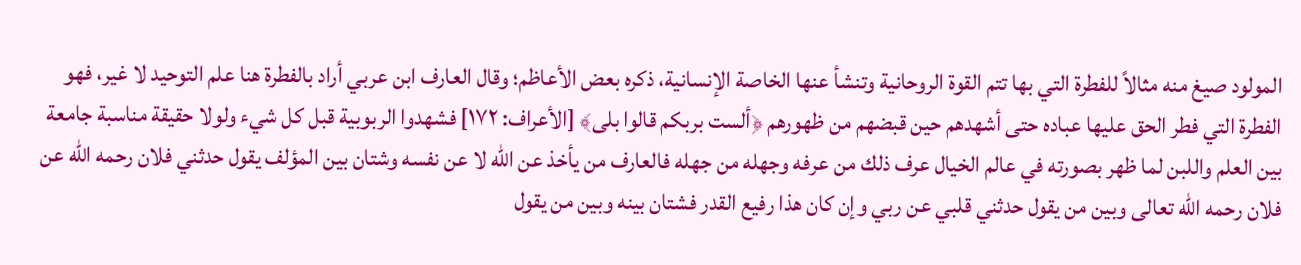المولود صيغ منه مثالاً للفطرة التي بها تتم القوة الروحانية وتنشأ عنها الخاصة الإنسانية، ذكره بعض الأعاظم؛ وقال العارف ابن عربي أراد بالفطرة هنا علم التوحيد لا غير، فهو الفطرة التي فطر الحق عليها عباده حتى أشهدهم حين قبضهم من ظهورهم ﴿ألست بربكم قالوا بلى﴾ [الأعراف: ١٧٢] فشهدوا الربوبية قبل كل شيء ولولا حقيقة مناسبة جامعة بين العلم واللبن لما ظهر بصورته في عالم الخيال عرف ذلك من عرفه وجهله من جهله فالعارف من يأخذ عن الله لا عن نفسه وشتان بين المؤلف يقول حدثني فلان رحمه الله عن فلان رحمه الله تعالى وبين من يقول حدثني قلبي عن ربي وإن كان هذا رفيع القدر فشتان بينه وبين من يقول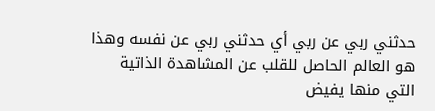حدثني ربي عن ربي أي حدثني ربي عن نفسه وهذا هو العالم الحاصل للقلب عن المشاهدة الذاتية التي منها يفيض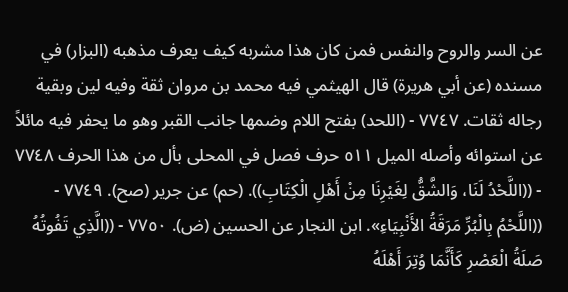عن السر والروح والنفس فمن كان هذا مشربه كيف يعرف مذهبه (البزار) في مسنده (عن أبي هريرة) قال الهيثمي فيه محمد بن مروان ثقة وفيه لين وبقية رجاله ثقات. ٧٧٤٧ - (اللحد) بفتح اللام وضمها جانب القبر وهو ما يحفر فيه مائلاً عن استوائه وأصله الميل ٥١١ حرف فصل في المحلی بأل من هذا الحرف ٧٧٤٨ - ((اللَّحْدُ لَنَا، وَالشَّقُّ لِغَيْرِنَا مِنْ أَهْلِ الْكِتَابِ)). (حم) عن جرير (صح). ٧٧٤٩ - ((اللَّحْمُ بِالْبُرِّ مَرَقَةُ الأَنْبِيَاءِ». ابن النجار عن الحسين (ض). ٧٧٥٠ - ((الَّذِي تَفُوتُهُ صَلَةُ الْعَصْرِ كَأَنَّمَا وُتِرَ أَهْلَهُ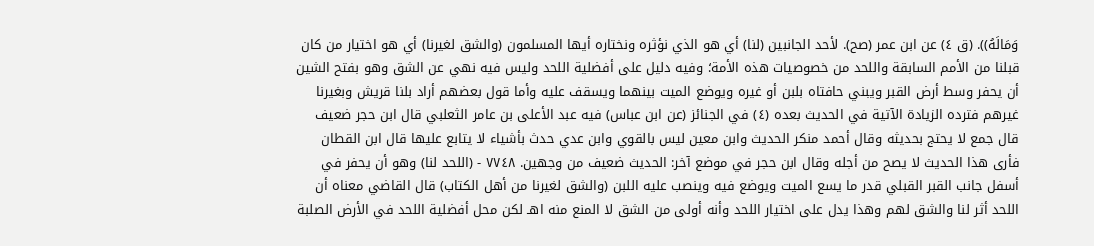وَمَالَهُ)). (ق ٤) عن ابن عمر (صح). لأحد الجانبين (لنا) أي هو الذي نؤثره ونختاره أيها المسلمون (والشق لغيرنا) أي هو اختيار من كان قبلنا من الأمم السابقة واللحد من خصوصيات هذه الأمة؛ وفيه دليل على أفضلية اللحد وليس فيه نهي عن الشق وهو بفتح الشين أن يحفر وسط أرض القبر ويبني حافتاه بلبن أو غيره ويوضع الميت بينهما ويسقف عليه وأما قول بعضهم أراد بلنا قريش وبغيرنا غيرهم فترده الزيادة الآتية في الحديث بعده (٤) في الجنائز (عن ابن عباس) فيه عبد الأعلى بن عامر الثعلبي قال ابن حجر ضعيف قال جمع لا يحتج بحديثه وقال أحمد منكر الحديث وابن معين ليس بالقوي وابن عدي حدث بأشياء لا يتابع عليها قال ابن القطان فأرى هذا الحديث لا يصح من أجله وقال ابن حجر في موضع آخر: الحديث ضعیف من وجهین. ٧٧٤٨ - (اللحد لنا) وهو أن يحفر في أسفل جانب القبر القبلي قدر ما يسع الميت ويوضع فيه وينصب عليه اللبن (والشق لغيرنا من أهل الكتاب) قال القاضي معناه أن اللحد أثر لنا والشق لهم وهذا يدل على اختيار اللحد وأنه أولى من الشق لا المنع منه اهـ لكن محل أفضلية اللحد في الأرض الصلبة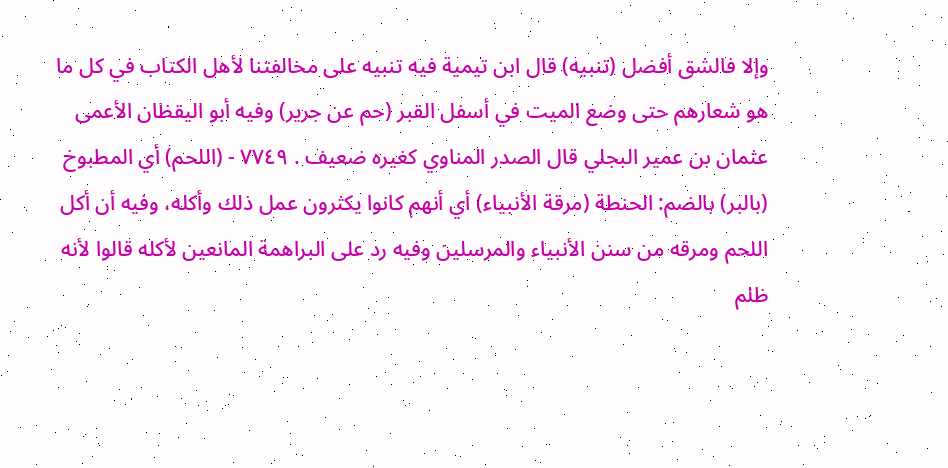وإلا فالشق أفضل (تنبيه) قال ابن تيمية فيه تنبيه على مخالفتنا لأهل الكتاب في كل ما هو شعارهم حتى وضع الميت في أسفل القبر (حم عن جرير) وفيه أبو اليقظان الأعمى عثمان بن عمير البجلي قال الصدر المناوي كغيره ضعيف . ٧٧٤٩ - (اللحم) أي المطبوخ (بالبر) بالضم: الحنطة (مرقة الأنبياء) أي أنهم كانوا يكثرون عمل ذلك وأكله، وفيه أن أكل اللحم ومرقه من سنن الأنبياء والمرسلين وفيه رد على البراهمة المانعين لأكله قالوا لأنه ظلم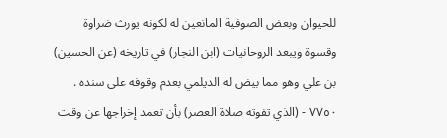للحيوان وبعض الصوفية المانعين له لكونه يورث ضراوة وقسوة ويبعد الروحانيات (ابن النجار) في تاريخه (عن الحسين) بن علي وهو مما بيض له الديلمي بعدم وقوفه على سنده . ٧٧٥٠ - (الذي تفوته صلاة العصر) بأن تعمد إخراجها عن وقت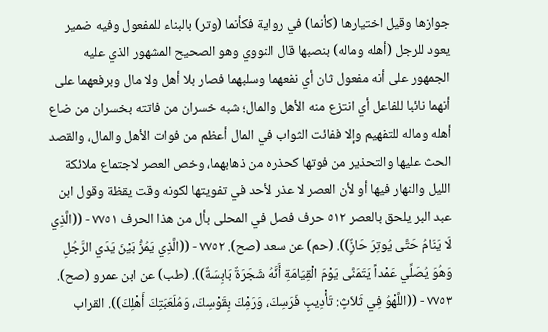جوازها وقيل اختيارها (كأنما) في رواية فكأنما (وتر) بالبناء للمفعول وفيه ضمير يعود للرجل (أهله وماله) بنصبها قال النووي وهو الصحيح المشهور الذي عليه الجمهور على أنه مفعول ثان أي نفعهما وسلبهما فصار بلا أهل ولا مال وبرفعهما على أنهما نائبا للفاعل أي انتزع منه الأهل والمال؛ شبه خسران من فاتته بخسران من ضاع أهله وماله للتفهيم وإلا ففائت الثواب في المال أعظم من فوات الأهل والمال، والقصد الحث عليها والتحذير من فوتها كحذره من ذهابهما، وخص العصر لاجتماع ملائكة الليل والنهار فيها أو لأن العصر لا عذر لأحد في تفويتها لكونه وقت يقظة وقول ابن عبد البر يلحق بالعصر ٥١٢ حرف فصل في المحلى بأل من هذا الحرف ٧٧٥١ - ((الَّذِي لَا يَنَامُ حَتَّى يُوتِرَ حَازٌِ)). (حم) عن سعد (صح). ٧٧٥٢ - ((الَّذِي يَمُزُّ بَيْنَ يَدَي الرَّجُلِ وَهُوَ يُصَلِّي عَمْداً يَتَمَنَّى يَوْمَ الْقِيَامَةِ أَنَّهُ شَجَرَةٌ بَابِسَةٌ)). (طب) عن ابن عمرو (صح). ٧٧٥٣ - ((اللَّهْوُ فِي ثَلاَثٍ: تَأْدِيبٍ فَرَسِكَ، وَرَمِْكَ بِقَوْسِكَ، وَمُلَعَبَتِكَ أَهْلِكَ)). القراب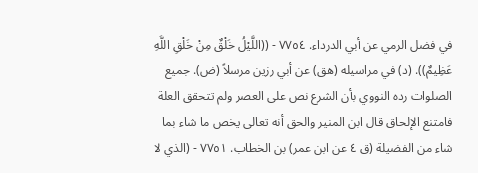في فضل الرمي عن أبي الدرداء. ٧٧٥٤ - ((اللَّيْلُ خَلْقٌ مِنْ خَلْقِ اللَّهِ عَظِيمٌ)). (د) في مراسيله (هق) عن أبي رزين مرسلاً (ض). جميع الصلوات رده النووي بأن الشرع نص على العصر ولم تتحقق العلة فامتنع الإلحاق قال ابن المنير والحق أنه تعالى يخص ما شاء بما شاء من الفضيلة (ق ٤ عن ابن عمر) بن الخطاب. ٧٧٥١ - (الذي لا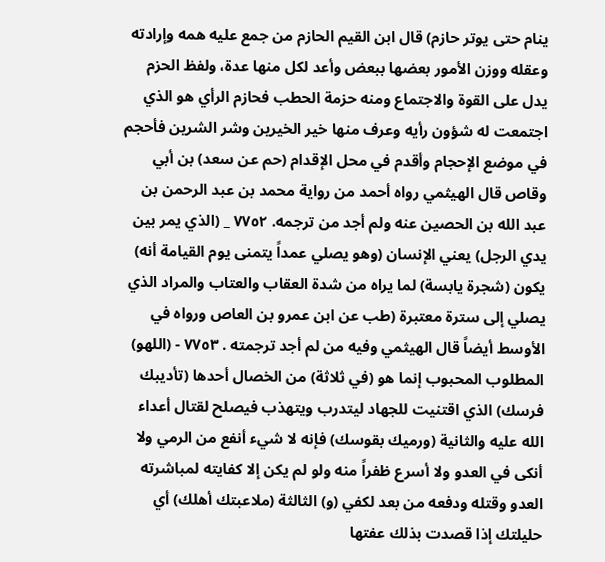ينام حتى يوتر حازم) قال ابن القيم الحازم من جمع عليه همه وإرادته وعقله ووزن الأمور بعضها ببعض وأعد لكل منها عدة، ولفظ الحزم يدل على القوة والاجتماع ومنه حزمة الحطب فحازم الرأي هو الذي اجتمعت له شؤون رأيه وعرف منها خير الخيرين وشر الشرين فأحجم في موضع الإحجام وأقدم في محل الإقدام (حم عن سعد) بن أبي وقاص قال الهيثمي رواه أحمد من رواية محمد بن عبد الرحمن بن عبد الله بن الحصين عنه ولم أجد من ترجمه. ٧٧٥٢ _ (الذي يمر بين يدي الرجل) يعني الإنسان (وهو يصلي عمداً يتمنى يوم القيامة أنه) يكون (شجرة يابسة) لما يراه من شدة العقاب والعتاب والمراد الذي يصلي إلى سترة معتبرة (طب عن ابن عمرو بن العاص ورواه في الأوسط أيضاً قال الهيثمي وفيه من لم أجد ترجمته . ٧٧٥٣ - (اللهو) المطلوب المحبوب إنما هو (في ثلاثة) من الخصال أحدها (تأديبك فرسك) الذي اقتنيت للجهاد ليتدرب ويتهذب فيصلح لقتال أعداء الله عليه والثانية (ورميك بقوسك) فإنه لا شيء أنفع من الرمي ولا أنكى في العدو ولا أسرع ظفراً منه ولو لم يكن إلا كفايته لمباشرته العدو وقتله ودفعه من بعد لكفي (و) الثالثة (ملاعبتك أهلك) أي حليلتك إذا قصدت بذلك عفتها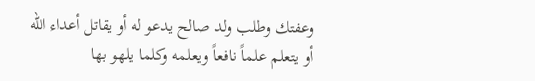وعفتك وطلب ولد صالح يدعو له أو يقاتل أعداء الله أو يتعلم علماً نافعاً ويعلمه وكلما يلهو بها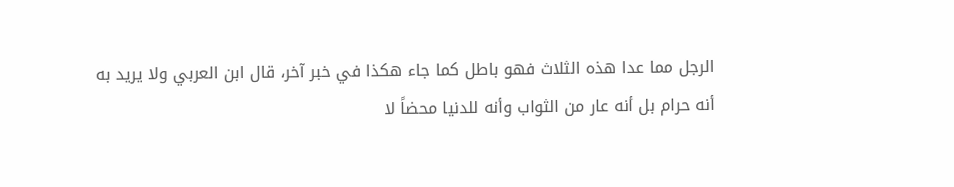الرجل مما عدا هذه الثلاث فهو باطل كما جاء هكذا في خبر آخر، قال ابن العربي ولا يريد به أنه حرام بل أنه عار من الثواب وأنه للدنيا محضاً لا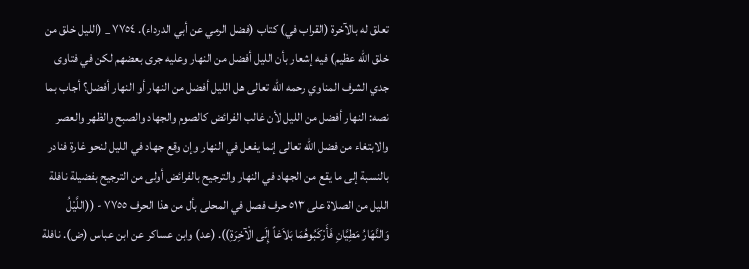تعلق له بالآخرة (القراب في) كتاب (فضل الرمي عن أبي الدرداء). ٧٧٥٤ _ (الليل خلق من خلق الله عظيم) فيه إشعار بأن الليل أفضل من النهار وعليه جرى بعضهم لكن في فتاوى جدي الشرف المناوي رحمه الله تعالى هل الليل أفضل من النهار أو النهار أفضل؟ أجاب بما نصه: النهار أفضل من الليل لأن غالب الفرائض كالصوم والجهاد والصبح والظهر والعصر والابتغاء من فضل الله تعالى إنما يفعل في النهار وإن وقع جهاد في الليل لنحو غارة فنادر بالنسبة إلى ما يقع من الجهاد في النهار والترجيح بالفرائض أولى من الترجيح بفضيلة نافلة الليل من الصلاة على ٥١٣ حرف فصل في المحلى بأل من هذا الحرف ٧٧٥٥ - ((اللَّيْلُ وَالنَّهَارُ مَطِيَّانِ فَأَرْكَبُوهُمَا بَلاَغاً إِلَى الْآخِرَةِ)). (عد) وابن عساكر عن ابن عباس (ض). نافلة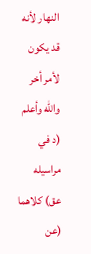النهار لأنه قد يكون لأمر أخر والله وأعلم (د في مراسيله عق) كلاهما (عن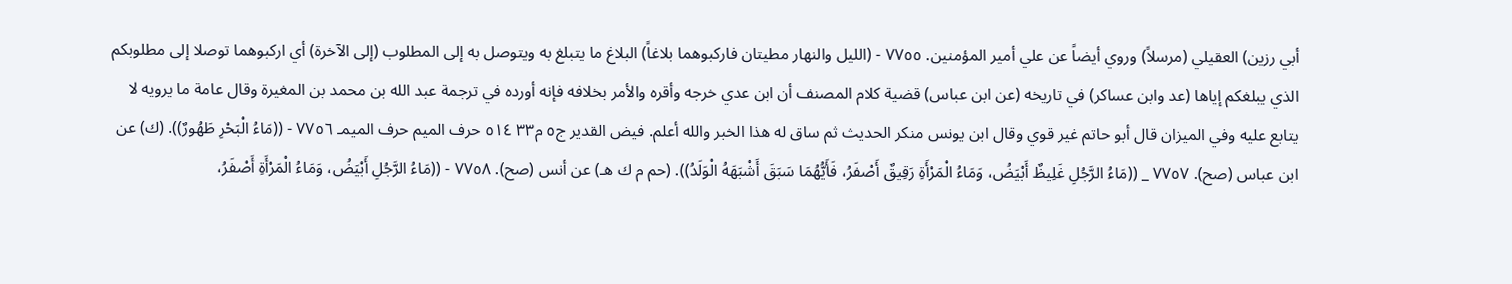أبي رزين) العقيلي (مرسلاً) وروي أيضاً عن علي أمير المؤمنين. ٧٧٥٥ - (الليل والنهار مطيتان فاركبوهما بلاغاً) البلاغ ما يتبلغ به ويتوصل به إلى المطلوب (إلى الآخرة) أي اركبوهما توصلا إلى مطلوبكم الذي يبلغكم إياها (عد وابن عساكر) في تاريخه (عن ابن عباس) قضية كلام المصنف أن ابن عدي خرجه وأقره والأمر بخلافه فإنه أورده في ترجمة عبد الله بن محمد بن المغيرة وقال عامة ما یرویه لا يتابع عليه وفي الميزان قال أبو حاتم غير قوي وقال ابن يونس منكر الحديث ثم ساق له هذا الخبر والله أعلم. فيض القدير ج٥ م٣٣ ٥١٤ حرف الميم حرف الميمـ ٧٧٥٦ - ((مَاءُ الْبَحْرِ طَهُورٌ)). (ك) عن ابن عباس (صح). ٧٧٥٧ _ ((مَاءُ الرَّجُلِ غَلِيظٌ أَبْيَضُ، وَمَاءُ الْمَرْأَةِ رَقِيقٌ أَصْفَرُ، فَأَيُّهُمَا سَبَقَ أَشْبَهَهُ الْوَلَدُ)). (حم م ك هـ) عن أنس (صح). ٧٧٥٨ - ((مَاءُ الرَّجُلِ أَبْيَضُ، وَمَاءُ الْمَرْأَةِ أَصْفَرُ،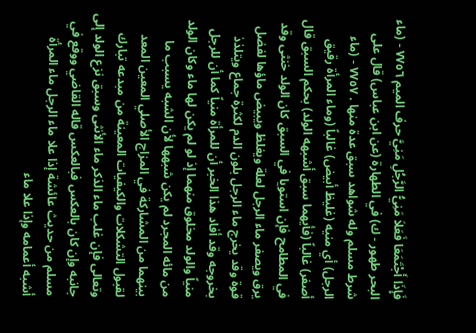فَإِذَا أَجْتَمَعَا فَعَلاَ مَنِيُّ الرَّجُلِ مَنِيَّ حرف الميم ٧٧٥٦ - (ماء البحر طهور - ك) في الطهارة (عن ابن عباس) قال على شرط مسلم وله شواهد سبق عدة منها . ٧٧٥٧ - (ماء الرجل) أي منيه (غليظ أبيض) غالباً (وماء المرأة رقيق أصفر) غالباً (فأيهما سبق أشبهه الولد) بحكم السبق قال في المطامح فإن استويا في السبق كان الولد خنثى وقد يرق ويصفر ماء الرجل لعلة ويغلظ ويبيض ماؤها لفضل قوة وقد يخرج ماء الرجل بلون الدم لكثرة جماع ويتلذذ بخروجه وقد أفاد هذا الخبر أن للمرأة منياً كما أن للرجل منياً والولد مخلوق منهما إذ لو لم يكن لها ماء وكان الولد من مائه المجرد لم يكن شبهها لأن الشبه يسبب ما بينهما من المشاركة في المزاج الأصلي المعين المعد لقبول التشكلات والكيفيات المعينة من مبدعه تبارك وتعالى فإن غلب ماء الذكر ماء الأنثى وسبق نزع الولد إلى جانبه وإن كان بالعكس فبالعكس قاله القاضي ووقع في مسلم من حديث عائشة إذا علا ماء الرجل ماء المرأة أشبه أعمامه وإذا علا ماء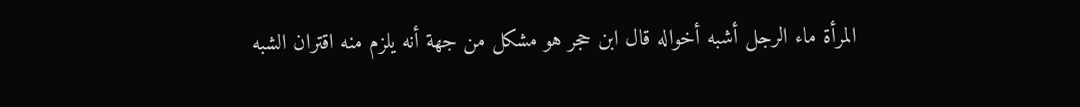المرأة ماء الرجل أشبه أخواله قال ابن حجر هو مشكل من جهة أنه يلزم منه اقتران الشبه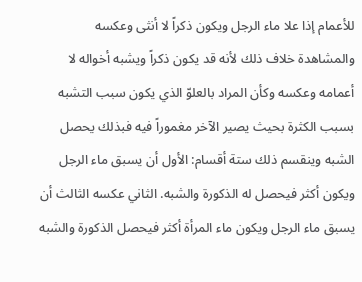للأعمام إذا علا ماء الرجل ويكون ذكراً لا أنثى وعكسه والمشاهدة خلاف ذلك لأنه قد يكون ذكراً ويشبه أخواله لا أعمامه وعكسه وكأن المراد بالعلوّ الذي يكون سبب التشبه بسبب الكثرة بحيث يصير الآخر مغموراً فيه فبذلك يحصل الشبه وينقسم ذلك ستة أقسام: الأول أن يسبق ماء الرجل ويكون أكثر فيحصل له الذكورة والشبه. الثاني عكسه الثالث أن يسبق ماء الرجل ويكون ماء المرأة أكثر فيحصل الذكورة والشبه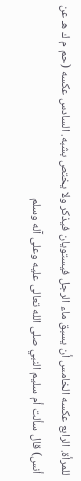للمرأة. الرابع عكسه الخامس أن يسبق ماء الرجل فيستويان فيذكر ولا يختص بشبه. السادس عكسه (حم م ك هـ عن أنس) قال سألت أم سليم النبي صلى الله تعالى عليه وعلى آله وسلم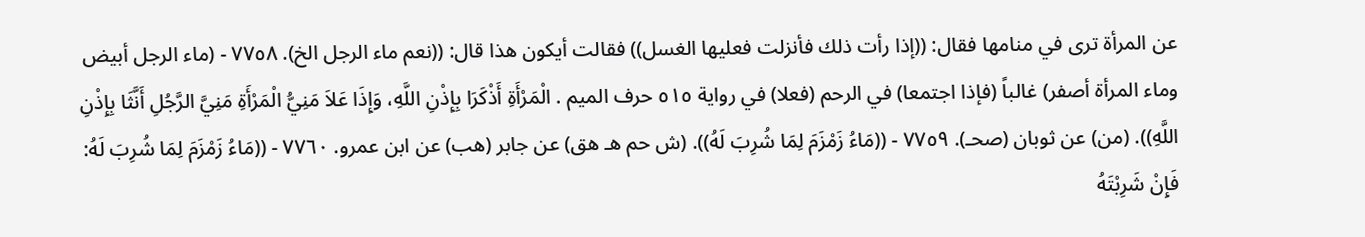عن المرأة ترى في منامها فقال: ((إذا رأت ذلك فأنزلت فعليها الغسل)) فقالت أيكون هذا قال: ((نعم ماء الرجل الخ). ٧٧٥٨ - (ماء الرجل أبيض وماء المرأة أصفر) غالباً (فإذا اجتمعا) في الرحم (فعلا) في رواية ٥١٥ حرف الميم . الْمَرْأَةِ أَذْكَرَا بِإِذْنِ اللَّهِ، وَإِذَا عَلاَ مَنِيُّ الْمَرْأَةِ مَنِيَّ الرَّجُلِ أَنَّثَا بِإِذْنِ اللَّهِ)). (من) عن ثوبان (صحـ). ٧٧٥٩ - ((مَاءُ زَمْزَمَ لِمَا شُرِبَ لَهُ)). (ش حم هـ هق) عن جابر (هب) عن ابن عمرو. ٧٧٦٠ - ((مَاءُ زَمْزَمَ لِمَا شُرِبَ لَهُ: فَإِنْ شَرِبْتَهُ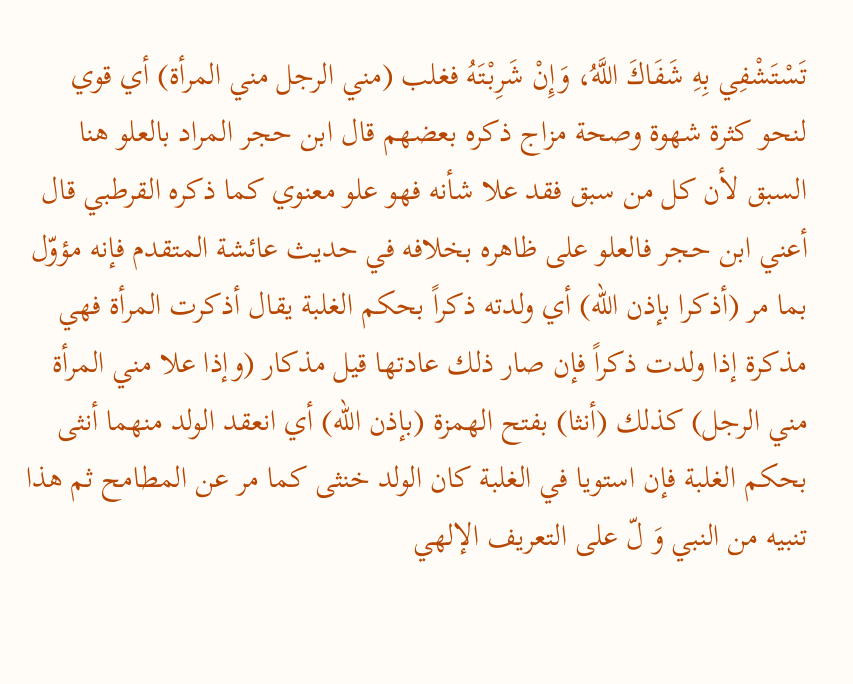تَسْتَشْفِي بِهِ شَفَاكَ اللَّهُ، وَإِنْ شَرِبْتَهُ فغلب (مني الرجل مني المرأة) أي قوي لنحو كثرة شهوة وصحة مزاج ذكره بعضهم قال ابن حجر المراد بالعلو هنا السبق لأن كل من سبق فقد علا شأنه فهو علو معنوي كما ذكره القرطبي قال أعني ابن حجر فالعلو على ظاهره بخلافه في حديث عائشة المتقدم فإنه مؤوّل بما مر (أذكرا بإذن الله) أي ولدته ذكراً بحكم الغلبة يقال أذكرت المرأة فهي مذكرة إذا ولدت ذكراً فإن صار ذلك عادتها قيل مذكار (وإذا علا مني المرأة مني الرجل) كذلك (أنثا) بفتح الهمزة (بإذن الله) أي انعقد الولد منهما أنثى بحكم الغلبة فإن استويا في الغلبة كان الولد خنثى كما مر عن المطامح ثم هذا تنبيه من النبي وَ لّ على التعريف الإلهي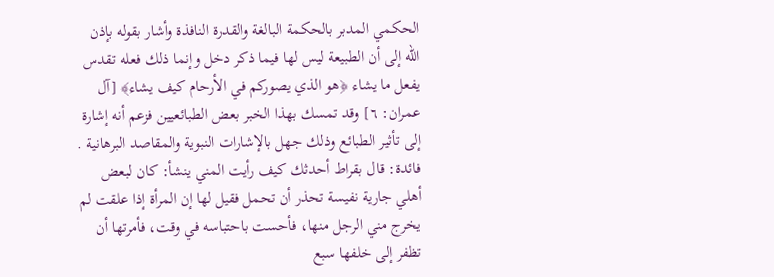الحكمي المدبر بالحكمة البالغة والقدرة النافذة وأشار بقوله بإذن الله إلى أن الطبيعة ليس لها فيما ذكر دخل وإنما ذلك فعله تقدس يفعل ما يشاء ﴿هو الذي يصوركم في الأرحام كيف يشاء﴾ [آل عمران: ٦] وقد تمسك بهذا الخبر بعض الطبائعيين فزعم أنه إشارة إلى تأثير الطبائع وذلك جهل بالإشارات النبوية والمقاصد البرهانية . فائدة: قال بقراط أحدثك كيف رأيت المني ينشأ: كان لبعض أهلي جارية نفيسة تحذر أن تحمل فقيل لها إن المرأة إذا علقت لم يخرج مني الرجل منها، فأحست باحتباسه في وقت، فأمرتها أن تظفر إلى خلفها سبع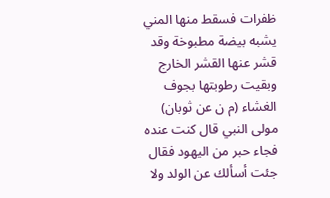ظفرات فسقط منها المني يشبه بيضة مطبوخة وقد قشر عنها القشر الخارج وبقيت رطوبتها بجوف الغشاء (م ن عن ثوبان) مولى النبي قال كنت عنده فجاء حبر من اليهود فقال جئت أسألك عن الولد ولا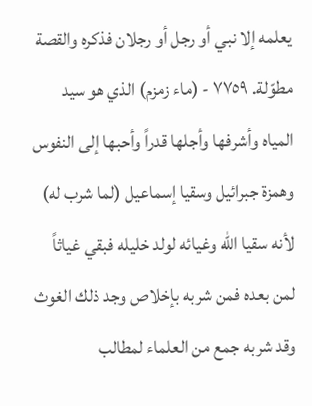يعلمه إلا نبي أو رجل أو رجلان فذكره والقصة مطوّلة. ٧٧٥٩ - (ماء زمزم) الذي هو سيد المياه وأشرفها وأجلها قدراً وأحبها إلى النفوس وهمزة جبرائيل وسقيا إسماعيل (لما شرب له) لأنه سقيا الله وغيائه لولد خليله فبقي غياثاً لمن بعده فمن شربه بإخلاص وجد ذلك الغوث وقد شربه جمع من العلماء لمطالب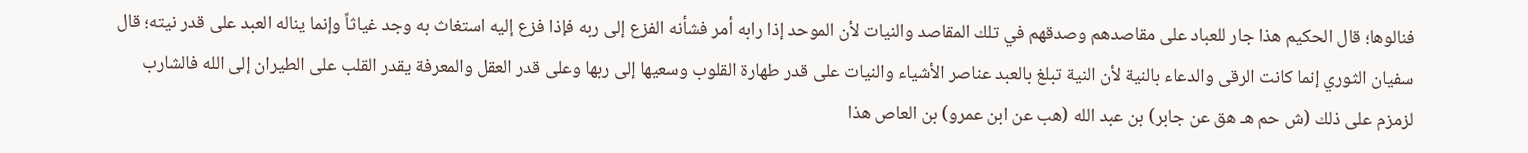فنالوها؛ قال الحكيم هذا جار للعباد على مقاصدهم وصدقهم في تلك المقاصد والنيات لأن الموحد إذا رابه أمر فشأنه الفزع إلى ربه فإذا فزع إليه استغاث به وجد غياثاً وإنما يناله العبد على قدر نيته؛ قال سفيان الثوري إنما كانت الرقى والدعاء بالنية لأن النية تبلغ بالعبد عناصر الأشياء والنيات على قدر طهارة القلوب وسعيها إلى ربها وعلى قدر العقل والمعرفة يقدر القلب على الطيران إلى الله فالشارب لزمزم على ذلك (ش حم هـ هق عن جابر) بن عبد الله (هب عن ابن عمرو) بن العاص هذا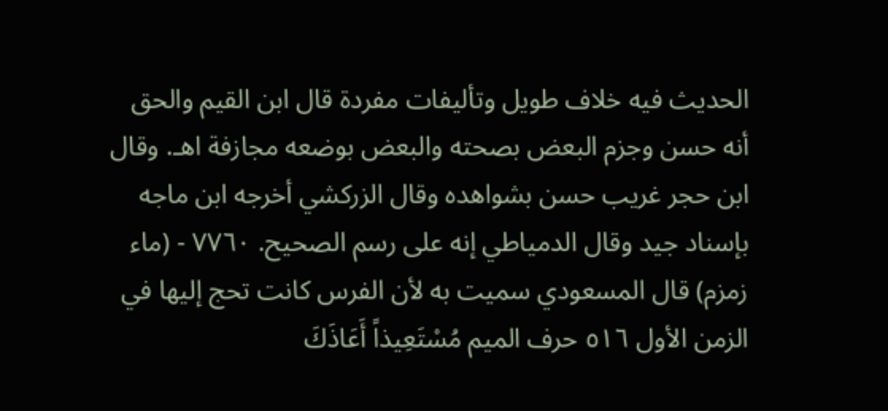الحديث فيه خلاف طويل وتأليفات مفردة قال ابن القيم والحق أنه حسن وجزم البعض بصحته والبعض بوضعه مجازفة اهـ. وقال ابن حجر غريب حسن بشواهده وقال الزركشي أخرجه ابن ماجه بإسناد جيد وقال الدمياطي إنه على رسم الصحيح. ٧٧٦٠ - (ماء زمزم) قال المسعودي سميت به لأن الفرس كانت تحج إليها في الزمن الأول ٥١٦ حرف الميم مُسْتَعِيذاً أَعَاذَكَ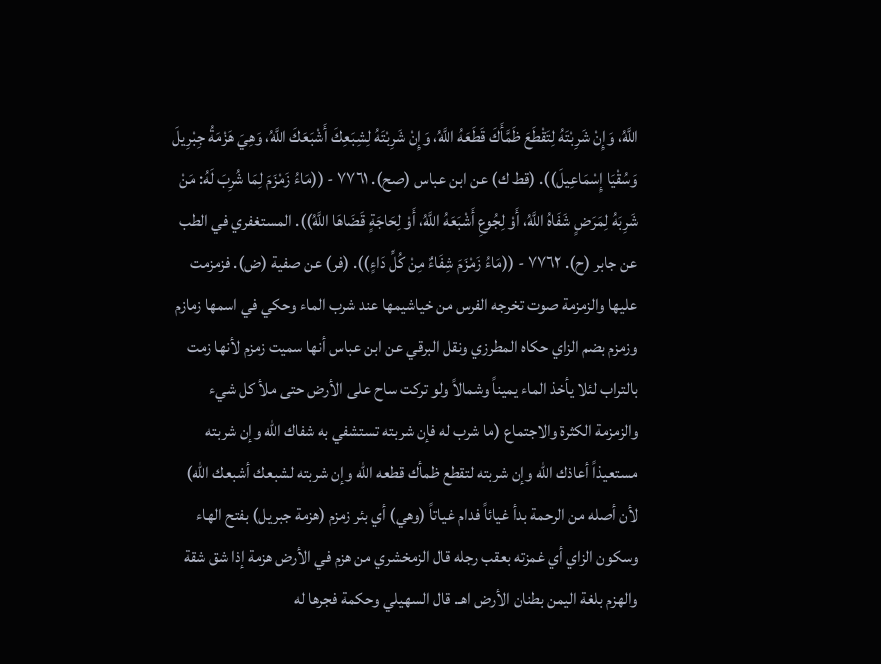اللَّهُ، وَإِنْ شَرِبْتَهُ لِتَقْطَعَ ظَمَّأَكَ قَطَعَهُ اللَّهُ، وَإِنْ شَرِبْتَهُ لِشِبَعِكَ أَشْبَعَكَ اللَّهُ، وَهِيَ هَزْمَةُ جِبْرِيلَ وَسُقْيَا إِسْمَاعِيلَ)). (قط ك) عن ابن عباس (صح). ٧٧٦١ - ((مَاءُ زَمْزَمَ لِمَا شُرِبَ لَهُ: مَنْ شَرِبَهُ لِمَرَضٍ شَفَاهُ اللَّهُ، أَوْ لِجُوعِ أَشْبَعَهُ اللَّهُ، أَوْ لِحَاجَةٍ قَضَاهَا اللَّهُ)). المستغفري في الطب عن جابر (ح). ٧٧٦٢ - ((مَاءُ زَمْزَمَ شِفَاءٌ مِنْ كُلِّ دَاءٍ)). (فر) عن صفية (ض). فزمزمت عليها والزمزمة صوت تخرجه الفرس من خياشيمها عند شرب الماء وحكي في اسمها زمازم وزمزم بضم الزاي حكاه المطرزي ونقل البرقي عن ابن عباس أنها سميت زمزم لأنها زمت بالتراب لئلا يأخذ الماء يميناً وشمالاً ولو تركت ساح على الأرض حتى ملأ كل شيء والزمزمة الكثرة والاجتماع (ما شرب له فإن شربته تستشفي به شفاك الله وإن شربته مستعيذاً أعاذك الله وإن شربته لتقطع ظمأك قطعه الله وإن شربته لشبعك أشبعك الله) لأن أصله من الرحمة بدأ غيائاً فدام غياتاً (وهي) أي بئر زمزم (هزمة جبريل) بفتح الهاء وسكون الزاي أي غمزته بعقب رجله قال الزمخشري من هزم في الأرض هزمة إذا شق شقة والهزم بلغة اليمن بطنان الأرض اهـ. قال السهيلي وحكمة فجرها له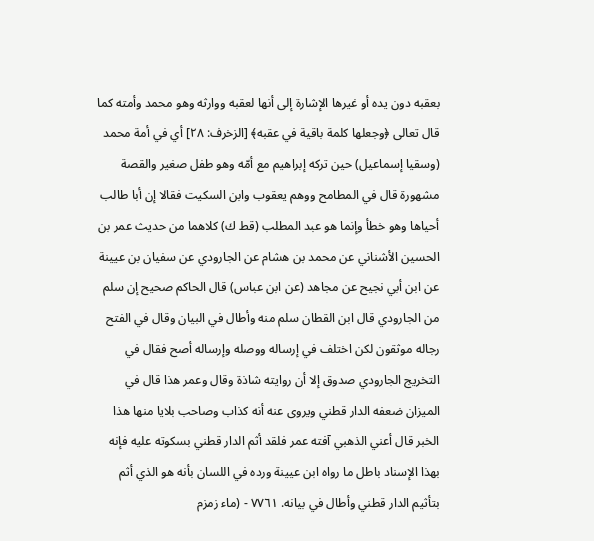بعقبه دون يده أو غيرها الإشارة إلى أنها لعقبه ووارثه وهو محمد وأمته كما قال تعالى ﴿وجعلها كلمة باقية في عقبه﴾ [الزخرف: ٢٨] أي في أمة محمد (وسقيا إسماعيل) حين تركه إبراهيم مع أمّه وهو طفل صغير والقصة مشهورة قال في المطامح ووهم يعقوب وابن السكيت فقالا إن أبا طالب أحياها وهو خطأ وإنما هو عبد المطلب (قط ك) كلاهما من حديث عمر بن الحسين الأشناني عن محمد بن هشام عن الجارودي عن سفيان بن عيينة عن ابن أبي نجيح عن مجاهد (عن ابن عباس) قال الحاكم صحيح إن سلم من الجارودي قال ابن القطان سلم منه وأطال في البيان وقال في الفتح رجاله موثقون لكن اختلف في إرساله ووصله وإرساله أصح فقال في التخريج الجارودي صدوق إلا أن روايته شاذة وقال وعمر هذا قال في الميزان ضعفه الدار قطني ويروى عنه أنه كذاب وصاحب بلايا منها هذا الخبر قال أعني الذهبي آفته عمر فلقد أثم الدار قطني بسكوته عليه فإنه بهذا الإسناد باطل ما رواه ابن عيينة ورده في اللسان بأنه هو الذي أثم بتأثيم الدار قطني وأطال في بيانه. ٧٧٦١ - (ماء زمزم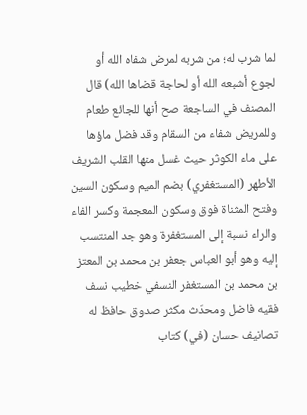لما شرب له؛ من شربه لمرض شفاه الله أو لجوع أشبعه الله أو لحاجة قضاها الله) قال المصنف في الساجعة صح أنها للجائع طعام وللمريض شفاء من السقام وقد فضل ماؤها على ماء الكوثر حيث غسل منها القلب الشريف الأطهر (المستغفري) بضم الميم وسكون السين وفتح المثناة فوق وسكون المعجمة وكسر الفاء والراء نسبة إلى المستغفرة وهو جد المنتسب إليه وهو أبو العباس جعفر بن محمد بن المعتز بن محمد بن المستغفر النسفي خطيب نسف فقيه فاضل ومحدّث مكثر صدوق حافظ له تصانيف حسان (في) كتاب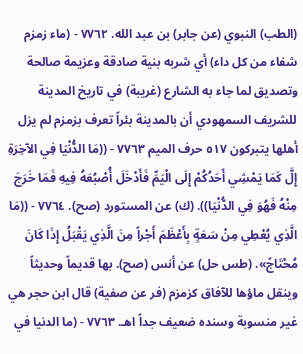(الطب) النبوي (عن جابر) بن عبد الله. ٧٧٦٢ - (ماء زمزم شفاء من كل داء) أي شربه بنية صادقة وعزيمة صالحة وتصديق لما جاء به الشارع (غريبة) في تاريخ المدينة للشريف السمهودي أن بالمدينة بئراً تعرف بزمزم لم يزل أهلها يتبركون ٥١٧ حرف الميم ٧٧٦٣ - ((مَا الدُّنْيَا فِي الآخِرَةِ إِلَّ كَمَا يَمْشِي أَحَدُكُمْ إِلَى الْيَمِّ فَأَدْخَلَ أُصْبُعَهُ فِيهِ فَمَا خَرَجَ مِنْهُ فَهُوَ فِي الدُّنْيَا)). (ك) عن المستورد (صح). ٧٧٦٤ - ((مَا الَّذِي يُعْطِي مِنْ سَعَةٍ بِأَعْظَمَ أَجْراً مِنَ الَّذِي يَقْبَلُ إِذَا كَانَ مُحْتَاجً». (طس حل) عن أنس (صح). بها قديماً وحديثاً وينقل ماؤها للآفاق كزمزم (فر عن صفية) قال ابن حجر هي غير منسوبة وسنده ضعيف جداً اهـ. ٧٧٦٣ - (ما الدنيا في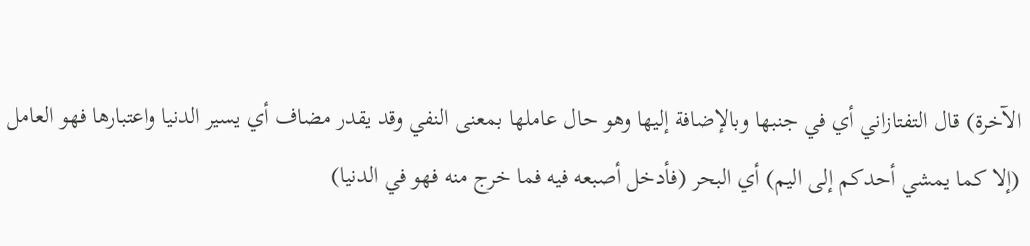الآخرة) قال التفتازاني أي في جنبها وبالإضافة إليها وهو حال عاملها بمعنى النفي وقد يقدر مضاف أي يسير الدنيا واعتبارها فهو العامل (إلا كما يمشي أحدكم إلى اليم) أي البحر (فأدخل أصبعه فيه فما خرج منه فهو في الدنيا)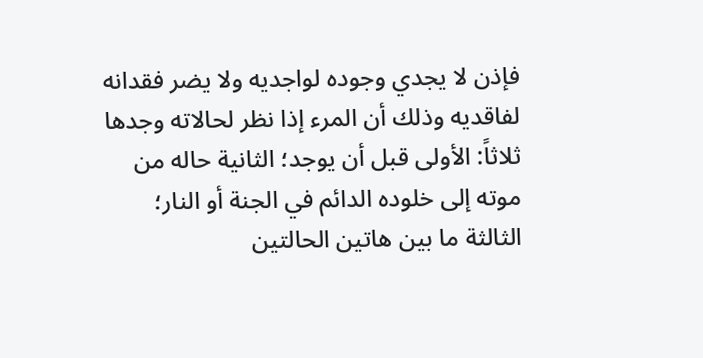فإذن لا يجدي وجوده لواجديه ولا يضر فقدانه لفاقديه وذلك أن المرء إذا نظر لحالاته وجدها ثلاثاً: الأولى قبل أن يوجد؛ الثانية حاله من موته إلى خلوده الدائم في الجنة أو النار؛ الثالثة ما بين هاتين الحالتين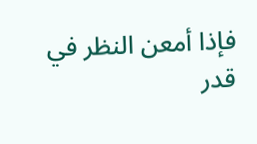فإذا أمعن النظر في قدر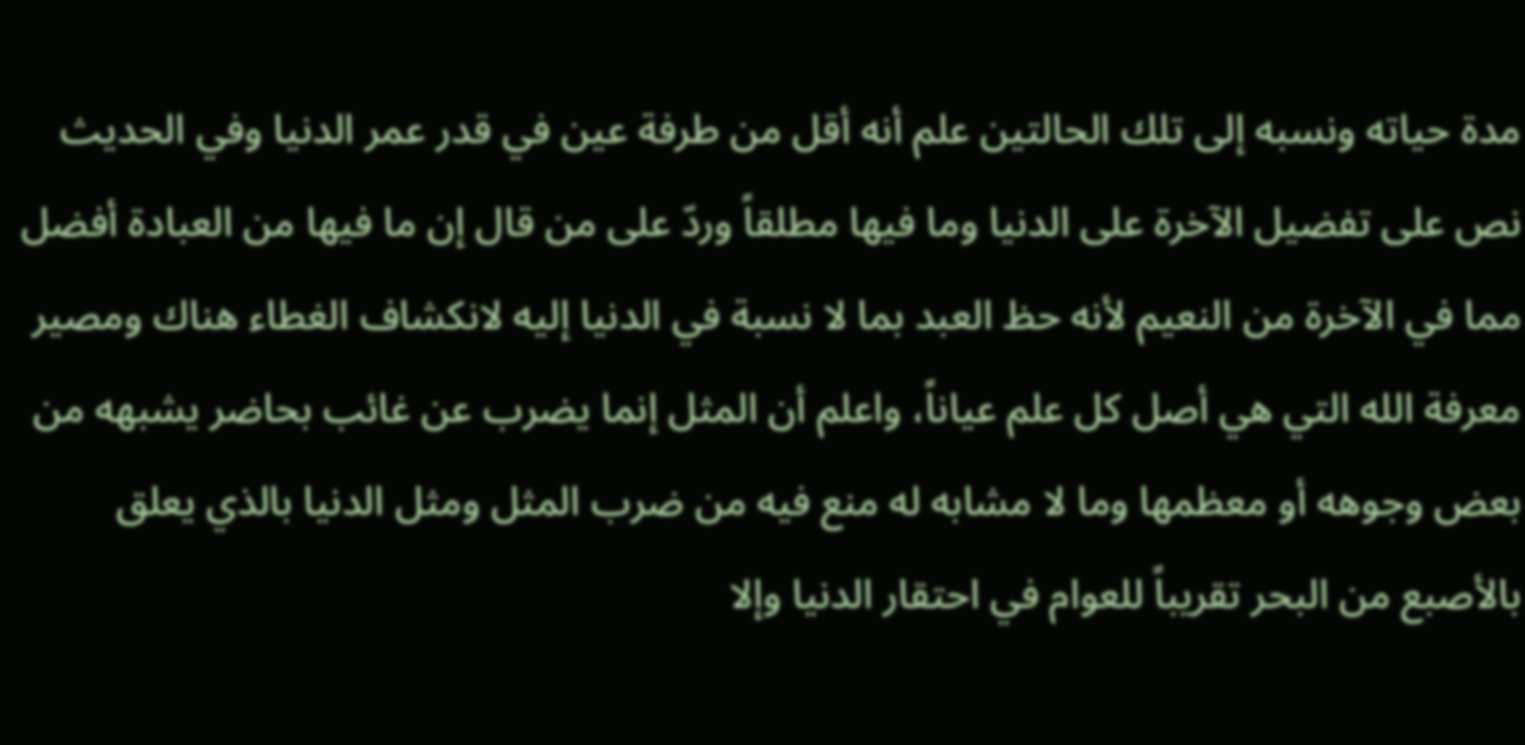مدة حياته ونسبه إلى تلك الحالتين علم أنه أقل من طرفة عين في قدر عمر الدنيا وفي الحديث نص على تفضيل الآخرة على الدنيا وما فيها مطلقاً وردّ على من قال إن ما فيها من العبادة أفضل مما في الآخرة من النعيم لأنه حظ العبد بما لا نسبة في الدنيا إليه لانكشاف الغطاء هناك ومصير معرفة الله التي هي أصل كل علم عياناً، واعلم أن المثل إنما يضرب عن غائب بحاضر يشبهه من بعض وجوهه أو معظمها وما لا مشابه له منع فيه من ضرب المثل ومثل الدنيا بالذي يعلق بالأصبع من البحر تقريباً للعوام في احتقار الدنيا وإلا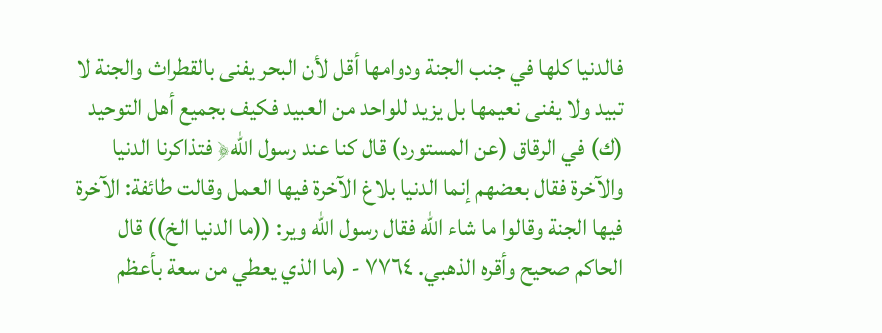فالدنيا كلها في جنب الجنة ودوامها أقل لأن البحر يفنى بالقطراث والجنة لا تبيد ولا يفنى نعيمها بل يزيد للواحد من العبيد فكيف بجميع أهل التوحيد (ك) في الرقاق (عن المستورد) قال كنا عند رسول الله﴿ فتذاكرنا الدنيا والآخرة فقال بعضهم إنما الدنيا بلاغ الآخرة فيها العمل وقالت طائفة: الآخرة فيها الجنة وقالوا ما شاء الله فقال رسول الله وير: ((ما الدنيا الخ)) قال الحاكم صحيح وأقره الذهبي. ٧٧٦٤ - (ما الذي يعطي من سعة بأعظم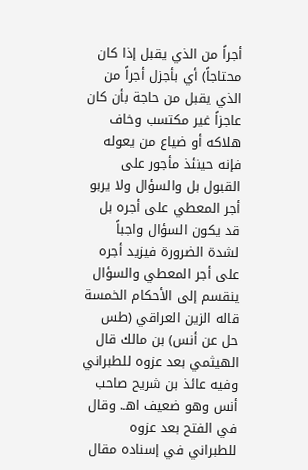أجراً من الذي يقبل إذا كان محتاجاً) أي بأجزل أجراً من الذي يقبل من حاجة بأن كان عاجزاً غير مكتسب وخاف هلاكه أو ضياع من يعوله فإنه حينئذ مأجور على القبول بل والسؤال ولا يربو أجر المعطي على أجره بل قد يكون السؤال واجباً لشدة الضرورة فيزيد أجره على أجر المعطي والسؤال ينقسم إلى الأحكام الخمسة قاله الزين العراقي (طس حل عن أنس) بن مالك قال الهيثمي بعد عزوه للطبراني وفيه عائذ بن شريح صاحب أنس وهو ضعيف اهـ. وقال في الفتح بعد عزوه للطبراني في إسناده مقال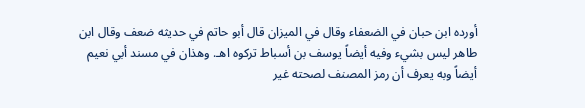أورده ابن حبان في الضعفاء وقال في الميزان قال أبو حاتم في حديثه ضعف وقال ابن طاهر ليس بشيء وفيه أيضاً يوسف بن أسباط تركوه اهـ. وهذان في مسند أبي نعيم أيضاً وبه يعرف أن رمز المصنف لصحته غير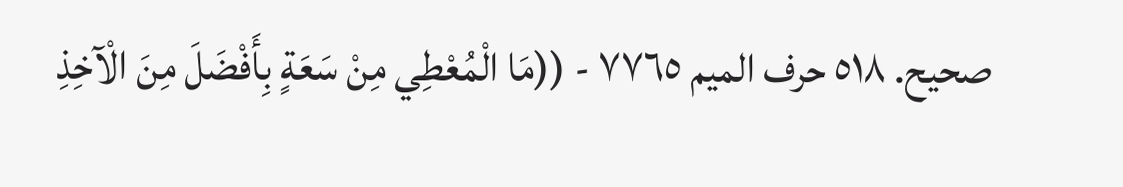صحيح. ٥١٨ حرف الميم ٧٧٦٥ - ((مَا الْمُعْطِي مِنْ سَعَةٍ بِأَفْضَلَ مِنَ الْآخِذِ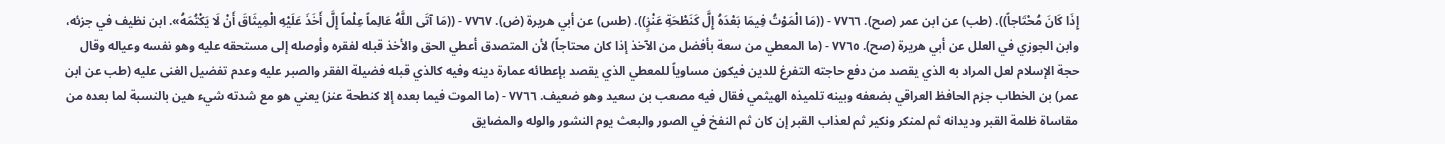إِذَا كَانَ مُحْتَاجاً)). (طب) عن ابن عمر (صح). ٧٧٦٦ - ((مَا الْمَوْتُ فِيمَا بَعْدَهُ إِلَّ كَنَطْحَةِ عَنْزٍ)). (طس) عن أبي هريرة (ض). ٧٧٦٧ - ((مَا آتَى اللَّهُ عَالِماً عِلْماً إِلَّ أَخَذَ عَلَيْهِ الْمِيثَاقَ أَنْ لَا يَكْتُمَهُ». ابن نظيف في جزئه، وابن الجوزي في العلل عن أبي هريرة (صح). ٧٧٦٥ - (ما المعطي من سعة بأفضل من الآخذ إذا كان محتاجاً) لأن المتصدق أعطي الحق والأخذ قبله لفقره وأوصله إلى مستحقه عليه وهو نفسه وعياله وقال حجة الإسلام لعل المراد به الذي يقصد من دفع حاجته التفرغ للدين فيكون مساوياً للمعطي الذي يقصد بإعطائه عمارة دينه وفيه كالذي قبله فضيلة الفقر والصبر عليه وعدم تفضيل الغنى عليه (طب عن ابن عمر) بن الخطاب جزم الحافظ العراقي بضعفه وبينه تلميذه الهيثمي فقال فيه مصعب بن سعيد وهو ضعيف. ٧٧٦٦ - (ما الموت فيما بعده إلا كنطحة عنز) يعني هو مع شدته شيء هين بالنسبة لما بعده من مقاساة ظلمة القبر وديدانه ثم لمنكر ونكير ثم لعذاب القبر إن كان ثم النفخ في الصور والبعث يوم النشور والوله والمضايق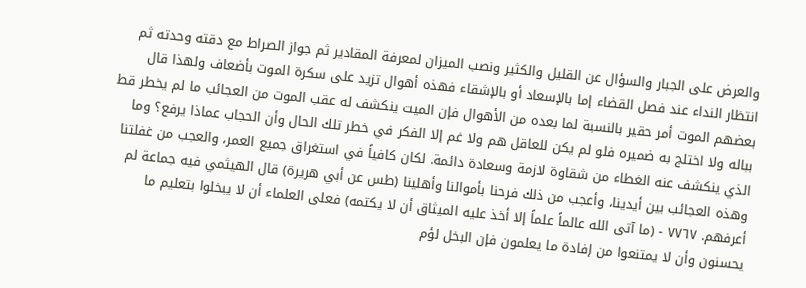والعرض على الجبار والسؤال عن القليل والكثير ونصب الميزان لمعرفة المقادير ثم جواز الصراط مع دقته وحدته ثم انتظار النداء عند فصل القضاء إما بالإسعاد أو بالإشقاء فهذه أهوال تزيد على سكرة الموت بأضعاف ولهذا قال بعضهم الموت أمر حقير بالنسبة لما بعده من الأهوال فإن الميت ينكشف له عقب الموت من العجائب ما لم يخطر قط بباله ولا اختلج به ضميره فلو لم يكن للعاقل هم ولا غم إلا الفكر في خطر تلك الحال وأن الحجاب عماذا يرفع؟ وما الذي ينكشف عنه الغطاء من شقاوة لازمة وسعادة دائمة. لكان كافياً في استغراق جميع العمر، والعجب من غفلتنا وهذه العجائب بين أيدينا، وأعجب من ذلك فرحنا بأموالنا وأهلينا (طس عن أبي هريرة) قال الهيثمي فيه جماعة لم أعرفهم. ٧٧٦٧ - (ما آتى الله عالماً علماً إلا أخذ عليه الميثاق أن لا يكتمه) فعلى العلماء أن لا يبخلوا بتعليم ما يحسنون وأن لا يمتنعوا من إفادة ما يعلمون فإن البخل لؤم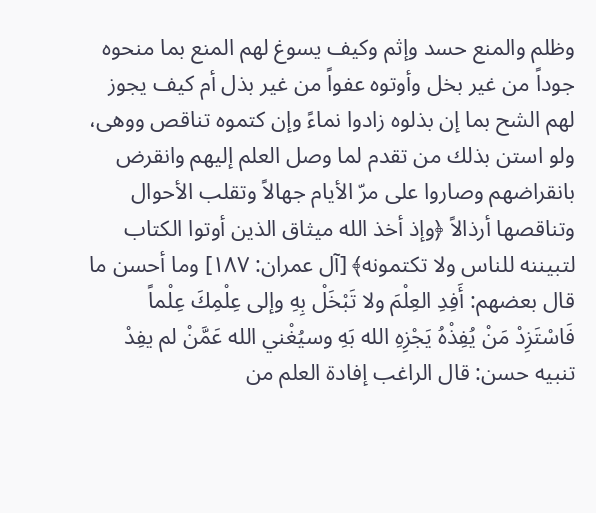وظلم والمنع حسد وإثم وكيف يسوغ لهم المنع بما منحوه جوداً من غير بخل وأوتوه عفواً من غير بذل أم كيف يجوز لهم الشح بما إن بذلوه زادوا نماءً وإن کتموه تناقص ووهى، ولو استن بذلك من تقدم لما وصل العلم إليهم وانقرض بانقراضهم وصاروا على مرّ الأيام جهالاً وتقلب الأحوال وتناقصها أرذالاً ﴿وإذ أخذ الله ميثاق الذين أوتوا الكتاب لتبيننه للناس ولا تكتمونه﴾ [آل عمران: ١٨٧] وما أحسن ما قال بعضهم: أَفِدِ العِلْمَ ولا تَبْخَلْ بِهِ وإلى عِلْمِكَ عِلْماً فَاسْتَزِدْ مَنْ يُفِذْهُ يَجْزِهِ الله بَهِ وسيُغْني الله عَمَّنْ لم يفِدْ تنبيه حسن: قال الراغب إفادة العلم من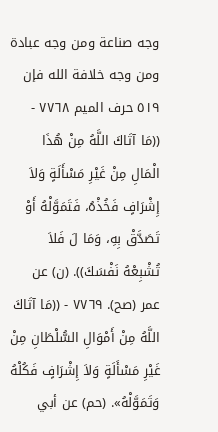وجه صناعة ومن وجه عبادة ومن وجه خلافة الله فإن ٥١٩ حرف الميم ٧٧٦٨ - ((مَا آتَاكَ اللَّهُ مِنْ هُذَا الْمَالِ مِنْ غَيْرِ مَسْأَلَةٍ وَلاَ إِشْرَافٍ فَخُذْهُ، فَتَمَوَّلْهُ أَوْ تَصَدَّقْ بِهِ، وَمَا لَ فَلاَ تُشْبِعْهُ نَفْسَكَ)). (ن) عن عمر (صح). ٧٧٦٩ - ((مَا آتَاكَ اللَّهُ مِنْ أَمْوَالِ السُّلْطَانِ مِنْ غَيْرِ مَسْأَلَةٍ وَلاَ إِشْرَافٍ فَكُلْهُ وَتَمَوَّلْهُ». (حم) عن أبي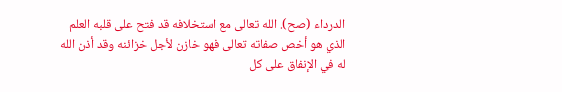الدرداء (صح). الله تعالى مع استخلافه قد فتح على قلبه العلم الذي هو أخص صفاته تعالى فهو خازن لأجل خزائنه وقد أذن الله له في الإنفاق على كل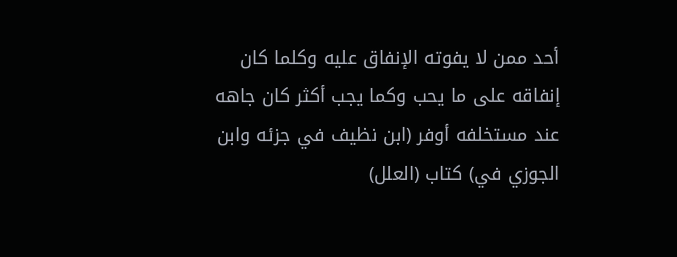أحد ممن لا يفوته الإنفاق عليه وكلما كان إنفاقه على ما يحب وكما يجب أكثر كان جاهه عند مستخلفه أوفر (ابن نظيف في جزئه وابن الجوزي في) كتاب (العلل)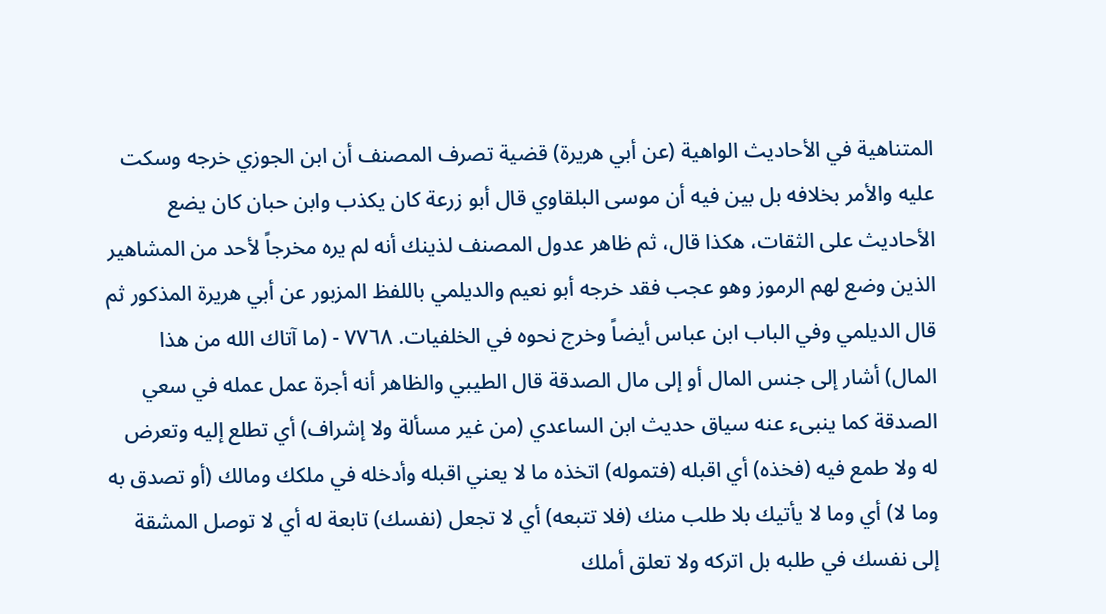المتناهية في الأحاديث الواهية (عن أبي هريرة) قضية تصرف المصنف أن ابن الجوزي خرجه وسكت عليه والأمر بخلافه بل بين فيه أن موسى البلقاوي قال أبو زرعة كان يكذب وابن حبان كان يضع الأحاديث على الثقات، هكذا قال، ثم ظاهر عدول المصنف لذينك أنه لم يره مخرجاً لأحد من المشاهير الذين وضع لهم الرموز وهو عجب فقد خرجه أبو نعيم والديلمي باللفظ المزبور عن أبي هريرة المذكور ثم قال الديلمي وفي الباب ابن عباس أيضاً وخرج نحوه في الخلفيات. ٧٧٦٨ - (ما آتاك الله من هذا المال) أشار إلى جنس المال أو إلى مال الصدقة قال الطيبي والظاهر أنه أجرة عمل عمله في سعي الصدقة كما ينبىء عنه سياق حديث ابن الساعدي (من غير مسألة ولا إشراف) أي تطلع إليه وتعرض له ولا طمع فيه (فخذه) أي اقبله (فتموله) اتخذه ما لا يعني اقبله وأدخله في ملكك ومالك (أو تصدق به وما لا) أي وما لا يأتيك بلا طلب منك (فلا تتبعه) أي لا تجعل (نفسك) تابعة له أي لا توصل المشقة إلى نفسك في طلبه بل اتركه ولا تعلق أملك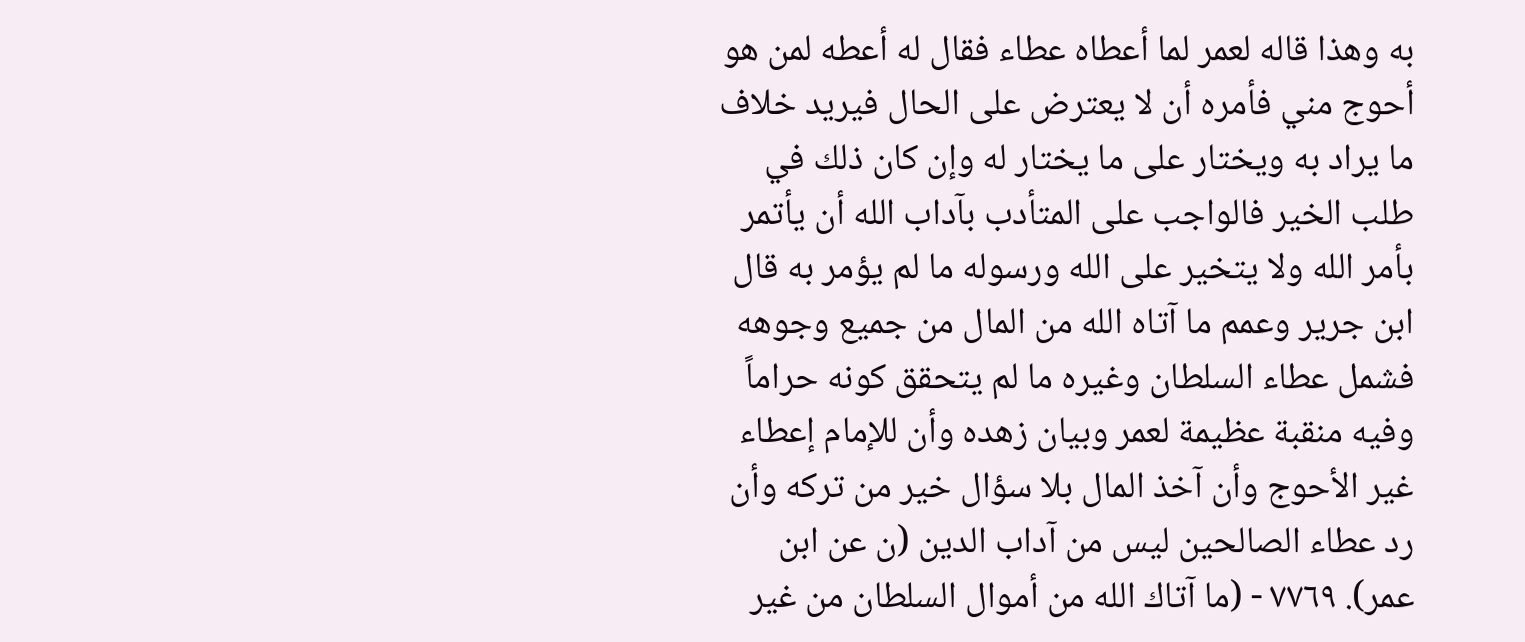به وهذا قاله لعمر لما أعطاه عطاء فقال له أعطه لمن هو أحوج مني فأمره أن لا يعترض على الحال فيريد خلاف ما يراد به ويختار على ما يختار له وإن كان ذلك في طلب الخير فالواجب على المتأدب بآداب الله أن يأتمر بأمر الله ولا يتخير على الله ورسوله ما لم يؤمر به قال ابن جرير وعمم ما آتاه الله من المال من جميع وجوهه فشمل عطاء السلطان وغيره ما لم يتحقق كونه حراماً وفيه منقبة عظيمة لعمر وبيان زهده وأن للإمام إعطاء غير الأحوج وأن آخذ المال بلا سؤال خير من تركه وأن رد عطاء الصالحين ليس من آداب الدين (ن عن ابن عمر). ٧٧٦٩ - (ما آتاك الله من أموال السلطان من غير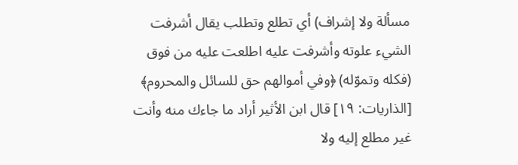مسألة ولا إشراف) أي تطلع وتطلب يقال أشرفت الشيء علوته وأشرفت عليه اطلعت عليه من فوق (فكله وتموّله) ﴿وفي أموالهم حق للسائل والمحروم﴾ [الذاريات: ١٩] قال ابن الأثير أراد ما جاءك منه وأنت غير مطلع إليه ولا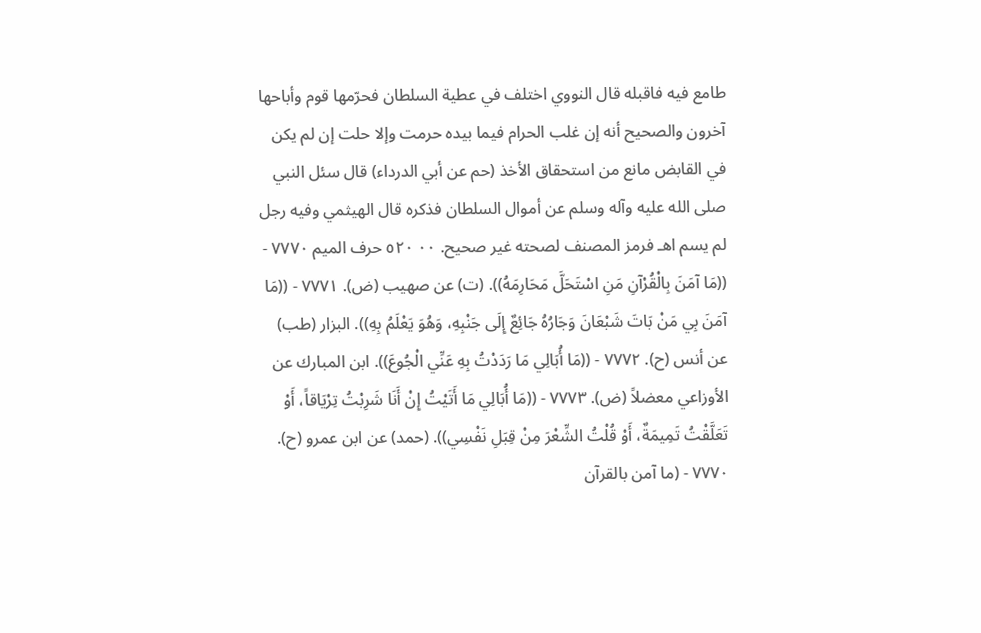طامع فيه فاقبله قال النووي اختلف في عطية السلطان فحرّمها قوم وأباحها آخرون والصحيح أنه إن غلب الحرام فيما بيده حرمت وإلا حلت إن لم يكن في القابض مانع من استحقاق الأخذ (حم عن أبي الدرداء) قال سئل النبي صلى الله عليه وآله وسلم عن أموال السلطان فذكره قال الهيثمي وفيه رجل لم يسم اهـ فرمز المصنف لصحته غير صحيح. ٠٠ ٥٢٠ حرف الميم ٧٧٧٠ - ((مَا آمَنَ بِالْقُرْآنِ مَنِ اسْتَحَلَّ مَحَارِمَهُ)). (ت) عن صهيب (ض). ٧٧٧١ - ((مَا آمَنَ بِي مَنْ بَاتَ شَبْعَانَ وَجَارُهُ جَائِعٌ إِلَى جَنْبِهِ، وَهُوَ يَعْلَمُ بِهِ)). البزار (طب) عن أنس (ح). ٧٧٧٢ - ((مَا أُبَالِي مَا رَدَدْتُ بِهِ عَنِّي الْجُوعَ)). ابن المبارك عن الأوزاعي معضلاً (ض). ٧٧٧٣ - ((مَا أُبَالِي مَا أَتَيْتُ إِنْ أَنَا شَرِبْتُ تِرْيَاقاً، أَوْ تَعَلَّقْتُ تَمِيمَةٌ، أَوْ قُلْتُ الشِّعْرَ مِنْ قِبَلِ نَفْسِي)). (حمد) عن ابن عمرو (ح). ٧٧٧٠ - (ما آمن بالقرآن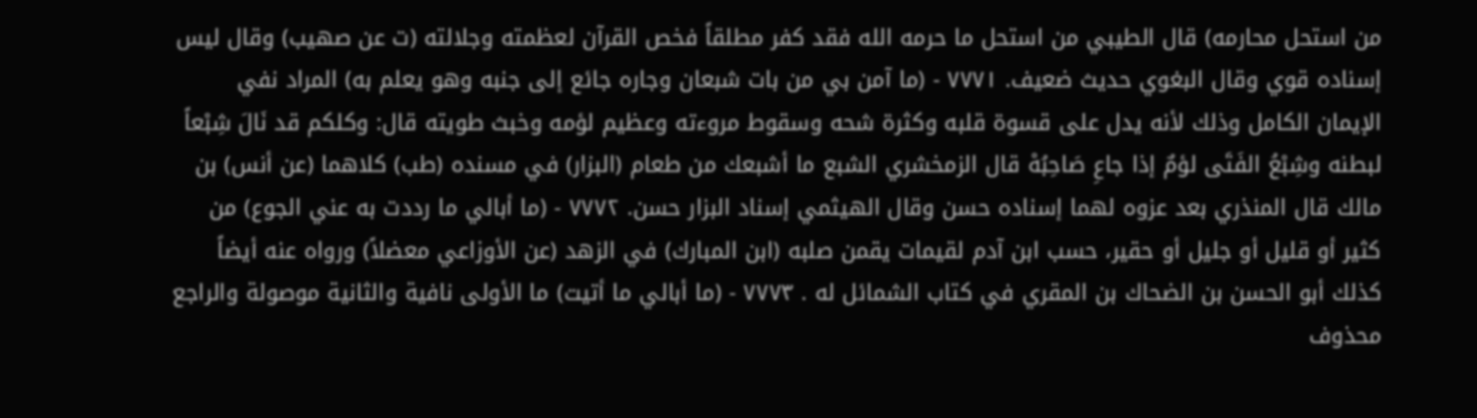من استحل محارمه) قال الطيبي من استحل ما حرمه الله فقد كفر مطلقاً فخص القرآن لعظمته وجلالته (ت عن صهيب) وقال ليس إسناده قوي وقال البغوي حديث ضعيف. ٧٧٧١ - (ما آمن بي من بات شبعان وجاره جائع إلى جنبه وهو يعلم به) المراد نفي الإيمان الكامل وذلك لأنه يدل على قسوة قلبه وكثرة شحه وسقوط مروءته وعظيم لؤمه وخبث طويته قال: وكلكم قد نَالَ شِبْعاً لبطنه وشِبْعُ الفَتَى لؤمٌ إذا جاعِ صَاحِبُهْ قال الزمخشري الشبع ما أشبعك من طعام (البزار) في مسنده (طب) كلاهما (عن أنس) بن مالك قال المنذري بعد عزوه لهما إسناده حسن وقال الهيثمي إسناد البزار حسن. ٧٧٧٢ - (ما أبالي ما رددت به عني الجوع) من كثير أو قليل أو جليل أو حقير، حسب ابن آدم لقيمات يقمن صلبه (ابن المبارك) في الزهد (عن الأوزاعي معضلاً) ورواه عنه أيضاً كذلك أبو الحسن بن الضحاك بن المقري في كتاب الشمائل له . ٧٧٧٣ - (ما أبالي ما أتيت) ما الأولى نافية والثانية موصولة والراجع محذوف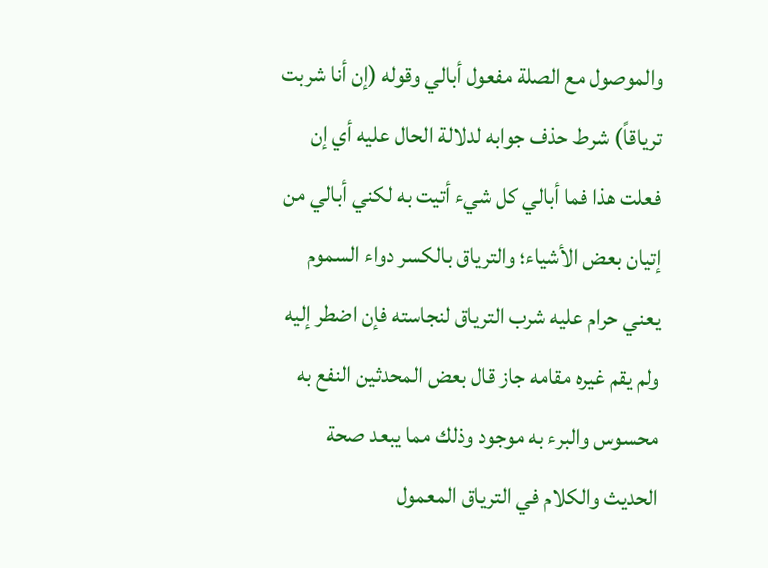والموصول مع الصلة مفعول أبالي وقوله (إن أنا شربت ترياقاً) شرط حذف جوابه لدلالة الحال عليه أي إن فعلت هذا فما أبالي كل شيء أتيت به لكني أبالي من إتيان بعض الأشياء؛ والترياق بالكسر دواء السموم يعني حرام عليه شرب الترياق لنجاسته فإن اضطر إليه ولم يقم غيره مقامه جاز قال بعض المحدثين النفع به محسوس والبرء به موجود وذلك مما يبعد صحة الحديث والكلام في الترياق المعمول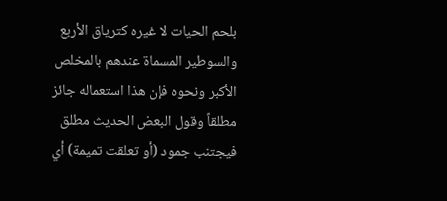بلحم الحيات لا غيره كترياق الأربع والسوطير المسماة عندهم بالمخلص الأكبر ونحوه فإن هذا استعماله جائز مطلقاً وقول البعض الحديث مطلق فيجتنب جمود (أو تعلقت تميمة) أي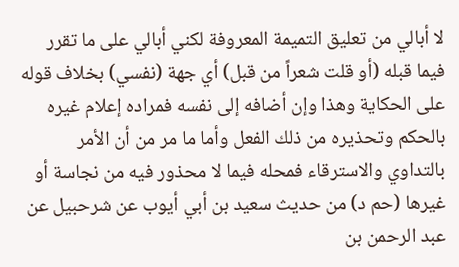لا أبالي من تعليق التميمة المعروفة لكني أبالي على ما تقرر فيما قبله (أو قلت شعراً من قبل) أي جهة (نفسي) بخلاف قوله على الحكاية وهذا وإن أضافه إلى نفسه فمراده إعلام غيره بالحكم وتحذيره من ذلك الفعل وأما ما مر من أن الأمر بالتداوي والاسترقاء فمحله فيما لا محذور فيه من نجاسة أو غيرها (حم د) من حديث سعيد بن أبي أيوب عن شرحبيل عن عبد الرحمن بن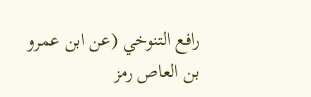رافع التنوخي (عن ابن عمرو بن العاص رمز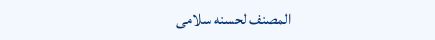المصنف لحسنه سلامى